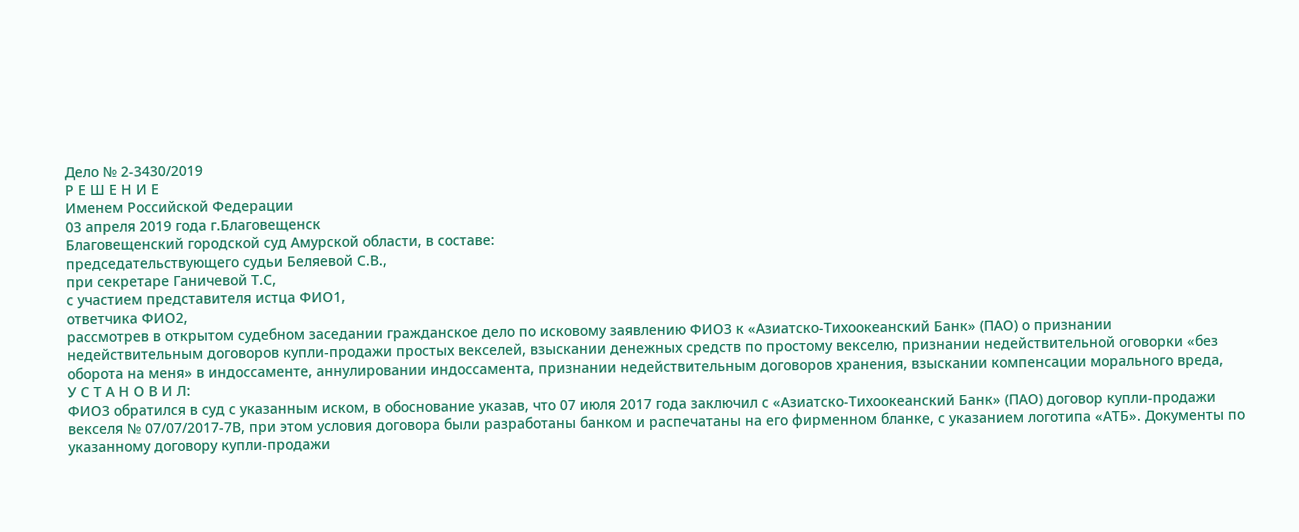Дело № 2-3430/2019
Р Е Ш Е Н И Е
Именем Российской Федерации
03 апреля 2019 года г.Благовещенск
Благовещенский городской суд Амурской области, в составе:
председательствующего судьи Беляевой С.В.,
при секретаре Ганичевой Т.С,
с участием представителя истца ФИО1,
ответчика ФИО2,
рассмотрев в открытом судебном заседании гражданское дело по исковому заявлению ФИО3 к «Азиатско-Тихоокеанский Банк» (ПАО) о признании недействительным договоров купли-продажи простых векселей, взыскании денежных средств по простому векселю, признании недействительной оговорки «без оборота на меня» в индоссаменте, аннулировании индоссамента, признании недействительным договоров хранения, взыскании компенсации морального вреда,
У С Т А Н О В И Л:
ФИО3 обратился в суд с указанным иском, в обоснование указав, что 07 июля 2017 года заключил с «Азиатско-Тихоокеанский Банк» (ПАО) договор купли-продажи векселя № 07/07/2017-7В, при этом условия договора были разработаны банком и распечатаны на его фирменном бланке, с указанием логотипа «АТБ». Документы по указанному договору купли-продажи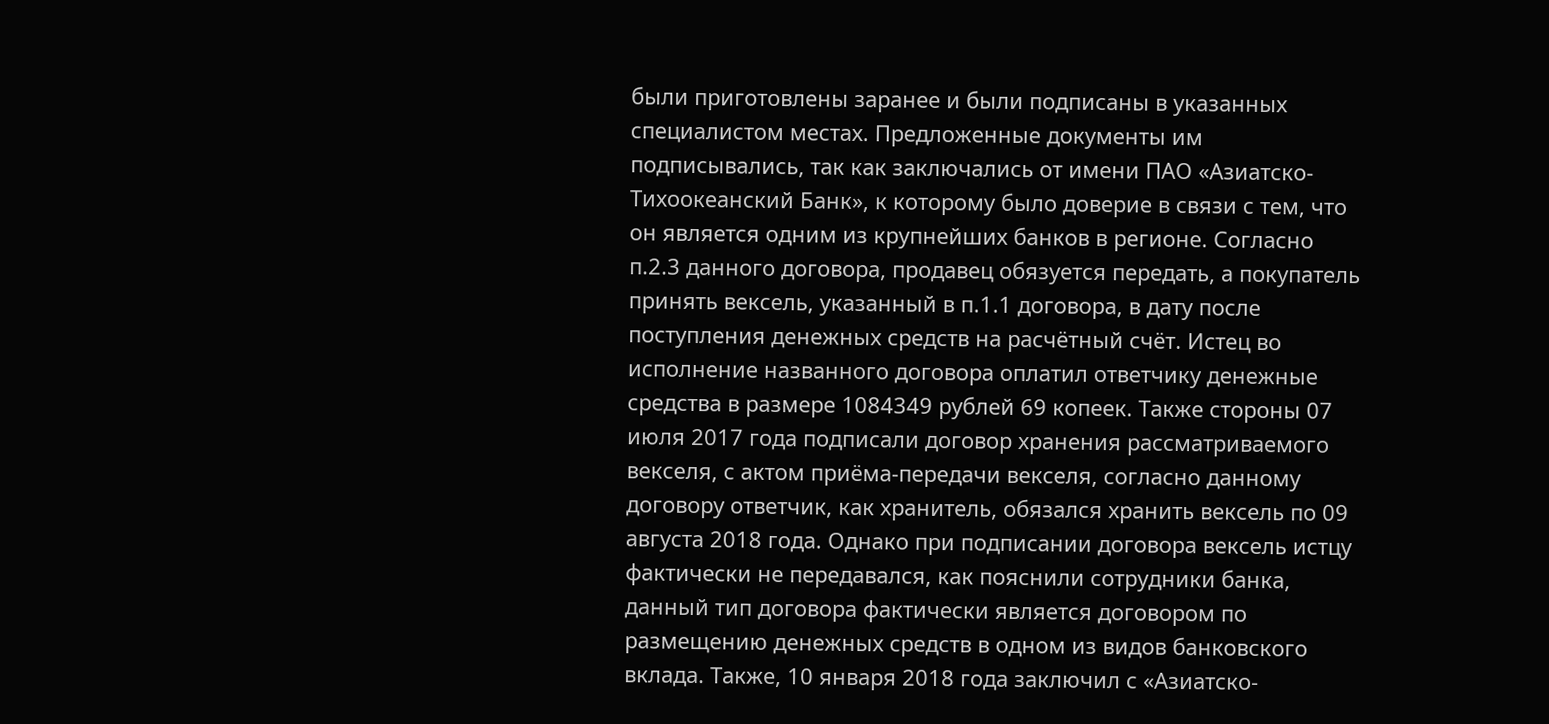были приготовлены заранее и были подписаны в указанных специалистом местах. Предложенные документы им подписывались, так как заключались от имени ПАО «Азиатско-Тихоокеанский Банк», к которому было доверие в связи с тем, что он является одним из крупнейших банков в регионе. Согласно п.2.3 данного договора, продавец обязуется передать, а покупатель принять вексель, указанный в п.1.1 договора, в дату после поступления денежных средств на расчётный счёт. Истец во исполнение названного договора оплатил ответчику денежные средства в размере 1084349 рублей 69 копеек. Также стороны 07 июля 2017 года подписали договор хранения рассматриваемого векселя, с актом приёма-передачи векселя, согласно данному договору ответчик, как хранитель, обязался хранить вексель по 09 августа 2018 года. Однако при подписании договора вексель истцу фактически не передавался, как пояснили сотрудники банка, данный тип договора фактически является договором по размещению денежных средств в одном из видов банковского вклада. Также, 10 января 2018 года заключил с «Азиатско-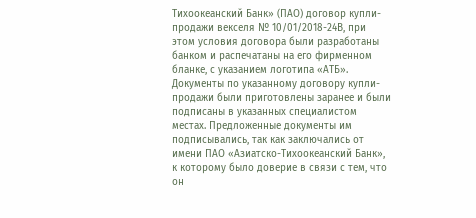Тихоокеанский Банк» (ПАО) договор купли-продажи векселя № 10/01/2018-24В, при этом условия договора были разработаны банком и распечатаны на его фирменном бланке, с указанием логотипа «АТБ». Документы по указанному договору купли-продажи были приготовлены заранее и были подписаны в указанных специалистом местах. Предложенные документы им подписывались, так как заключались от имени ПАО «Азиатско-Тихоокеанский Банк», к которому было доверие в связи с тем, что он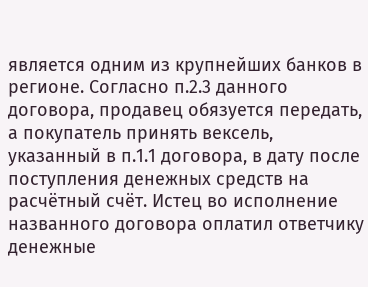является одним из крупнейших банков в регионе. Согласно п.2.3 данного договора, продавец обязуется передать, а покупатель принять вексель, указанный в п.1.1 договора, в дату после поступления денежных средств на расчётный счёт. Истец во исполнение названного договора оплатил ответчику денежные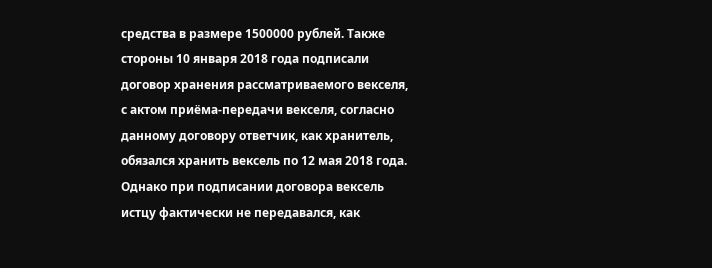средства в размере 1500000 рублей. Также стороны 10 января 2018 года подписали договор хранения рассматриваемого векселя, с актом приёма-передачи векселя, согласно данному договору ответчик, как хранитель, обязался хранить вексель по 12 мая 2018 года. Однако при подписании договора вексель истцу фактически не передавался, как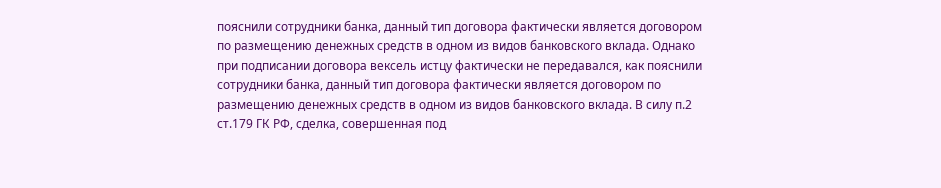пояснили сотрудники банка, данный тип договора фактически является договором по размещению денежных средств в одном из видов банковского вклада. Однако при подписании договора вексель истцу фактически не передавался, как пояснили сотрудники банка, данный тип договора фактически является договором по размещению денежных средств в одном из видов банковского вклада. В силу п.2 ст.179 ГК РФ, сделка, совершенная под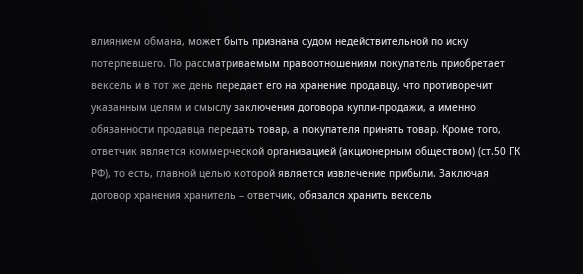влиянием обмана, может быть признана судом недействительной по иску потерпевшего. По рассматриваемым правоотношениям покупатель приобретает вексель и в тот же день передает его на хранение продавцу, что противоречит указанным целям и смыслу заключения договора купли-продажи, а именно обязанности продавца передать товар, а покупателя принять товар. Кроме того, ответчик является коммерческой организацией (акционерным обществом) (ст.50 ГК РФ), то есть, главной целью которой является извлечение прибыли. Заключая договор хранения хранитель – ответчик, обязался хранить вексель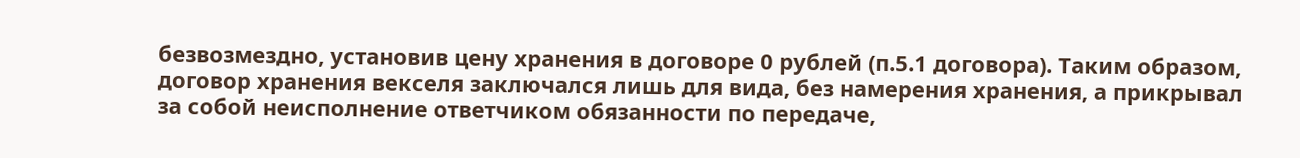безвозмездно, установив цену хранения в договоре 0 рублей (п.5.1 договора). Таким образом, договор хранения векселя заключался лишь для вида, без намерения хранения, а прикрывал за собой неисполнение ответчиком обязанности по передаче,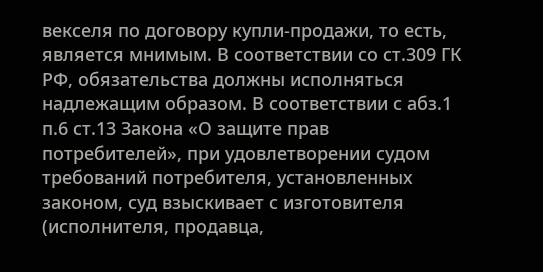векселя по договору купли-продажи, то есть, является мнимым. В соответствии со ст.309 ГК РФ, обязательства должны исполняться надлежащим образом. В соответствии с абз.1 п.6 ст.13 Закона «О защите прав потребителей», при удовлетворении судом требований потребителя, установленных законом, суд взыскивает с изготовителя (исполнителя, продавца,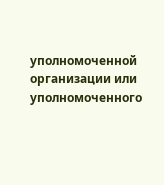уполномоченной организации или уполномоченного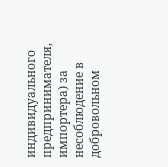индивидуального предпринимателя, импортера) за несоблюдение в добровольном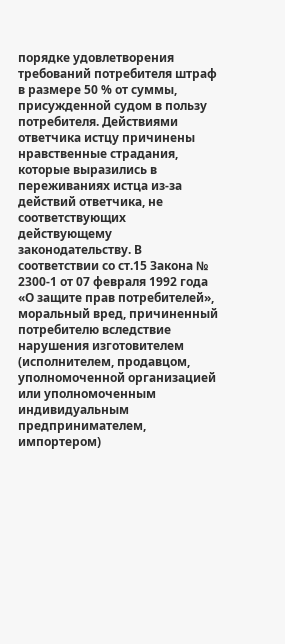порядке удовлетворения требований потребителя штраф в размере 50 % от суммы, присужденной судом в пользу потребителя. Действиями ответчика истцу причинены нравственные страдания, которые выразились в переживаниях истца из-за действий ответчика, не соответствующих действующему законодательству. В соответствии со ст.15 Закона № 2300-1 от 07 февраля 1992 года «О защите прав потребителей», моральный вред, причиненный потребителю вследствие нарушения изготовителем (исполнителем, продавцом, уполномоченной организацией или уполномоченным индивидуальным предпринимателем, импортером)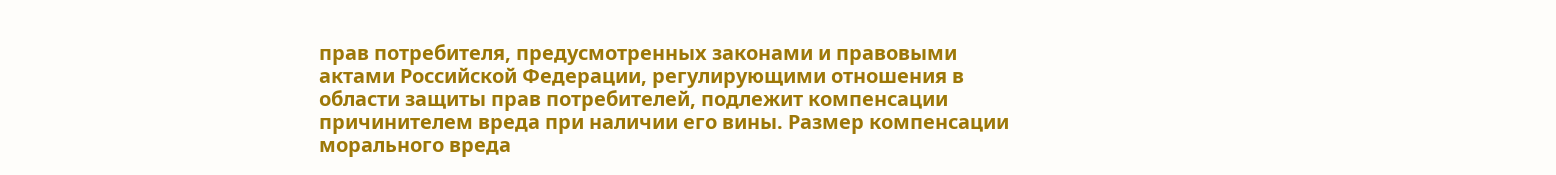прав потребителя, предусмотренных законами и правовыми актами Российской Федерации, регулирующими отношения в области защиты прав потребителей, подлежит компенсации причинителем вреда при наличии его вины. Размер компенсации морального вреда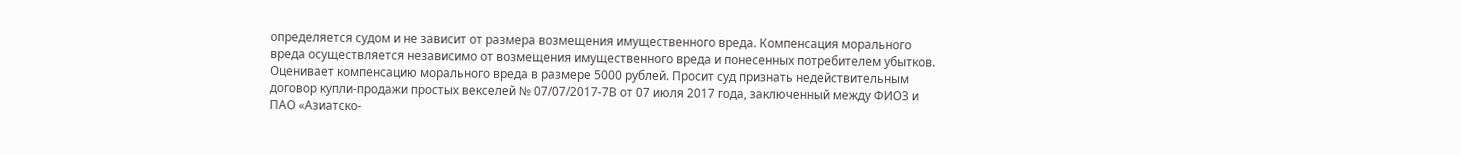определяется судом и не зависит от размера возмещения имущественного вреда. Компенсация морального вреда осуществляется независимо от возмещения имущественного вреда и понесенных потребителем убытков. Оценивает компенсацию морального вреда в размере 5000 рублей. Просит суд признать недействительным договор купли-продажи простых векселей № 07/07/2017-7В от 07 июля 2017 года, заключенный между ФИО3 и ПАО «Азиатско-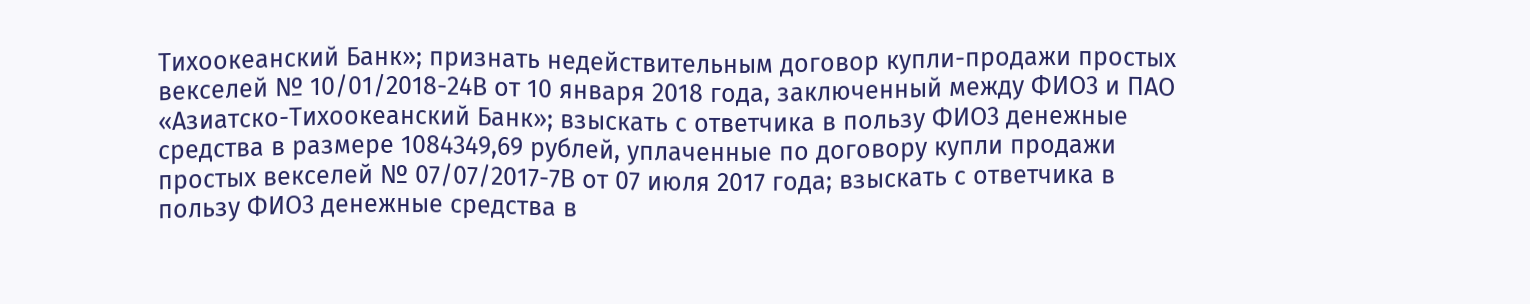Тихоокеанский Банк»; признать недействительным договор купли-продажи простых векселей № 10/01/2018-24В от 10 января 2018 года, заключенный между ФИО3 и ПАО «Азиатско-Тихоокеанский Банк»; взыскать с ответчика в пользу ФИО3 денежные средства в размере 1084349,69 рублей, уплаченные по договору купли продажи простых векселей № 07/07/2017-7В от 07 июля 2017 года; взыскать с ответчика в пользу ФИО3 денежные средства в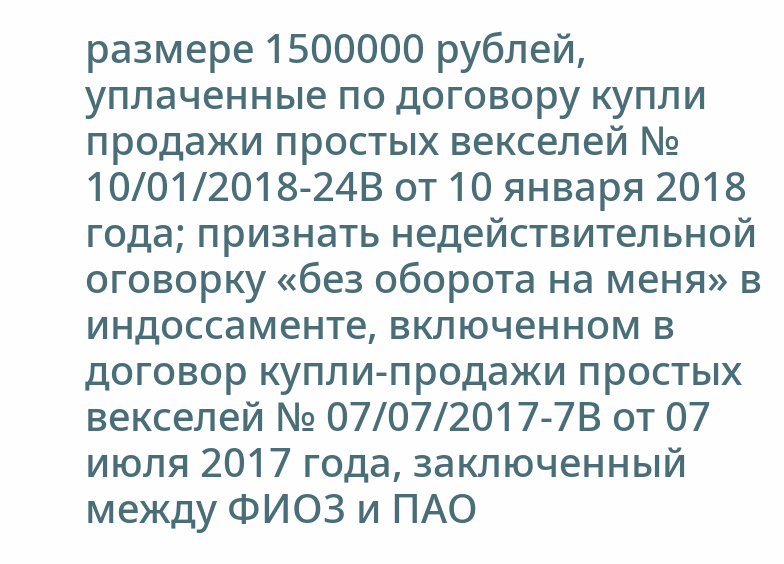размере 1500000 рублей, уплаченные по договору купли продажи простых векселей № 10/01/2018-24В от 10 января 2018 года; признать недействительной оговорку «без оборота на меня» в индоссаменте, включенном в договор купли-продажи простых векселей № 07/07/2017-7В от 07 июля 2017 года, заключенный между ФИО3 и ПАО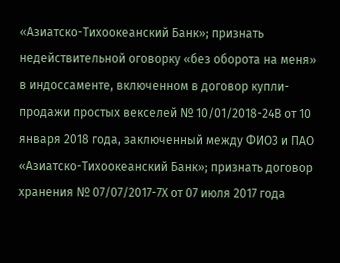«Азиатско-Тихоокеанский Банк»; признать недействительной оговорку «без оборота на меня» в индоссаменте, включенном в договор купли-продажи простых векселей № 10/01/2018-24В от 10 января 2018 года, заключенный между ФИО3 и ПАО «Азиатско-Тихоокеанский Банк»; признать договор хранения № 07/07/2017-7Х от 07 июля 2017 года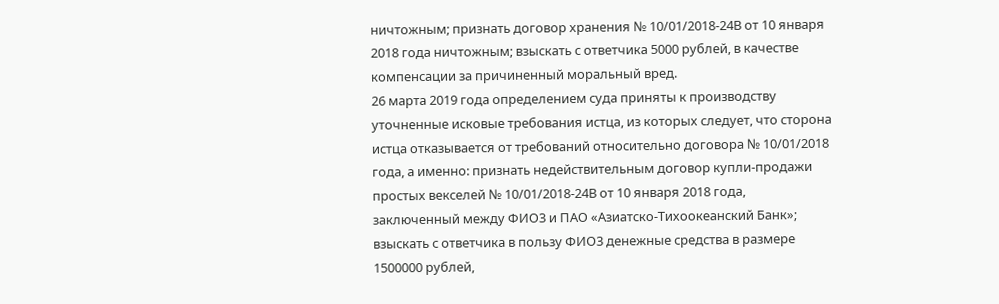ничтожным; признать договор хранения № 10/01/2018-24В от 10 января 2018 года ничтожным; взыскать с ответчика 5000 рублей, в качестве компенсации за причиненный моральный вред.
26 марта 2019 года определением суда приняты к производству уточненные исковые требования истца, из которых следует, что сторона истца отказывается от требований относительно договора № 10/01/2018 года, а именно: признать недействительным договор купли-продажи простых векселей № 10/01/2018-24В от 10 января 2018 года, заключенный между ФИО3 и ПАО «Азиатско-Тихоокеанский Банк»; взыскать с ответчика в пользу ФИО3 денежные средства в размере 1500000 рублей,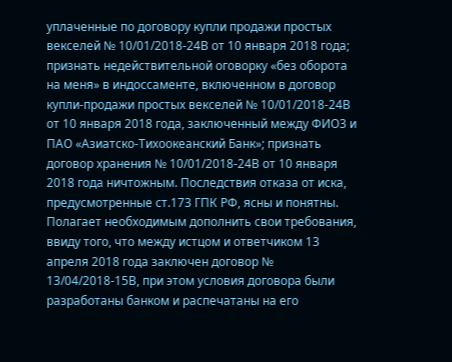уплаченные по договору купли продажи простых векселей № 10/01/2018-24В от 10 января 2018 года; признать недействительной оговорку «без оборота на меня» в индоссаменте, включенном в договор купли-продажи простых векселей № 10/01/2018-24В от 10 января 2018 года, заключенный между ФИО3 и ПАО «Азиатско-Тихоокеанский Банк»; признать договор хранения № 10/01/2018-24В от 10 января 2018 года ничтожным. Последствия отказа от иска, предусмотренные ст.173 ГПК РФ, ясны и понятны. Полагает необходимым дополнить свои требования, ввиду того, что между истцом и ответчиком 13 апреля 2018 года заключен договор № 13/04/2018-15В, при этом условия договора были разработаны банком и распечатаны на его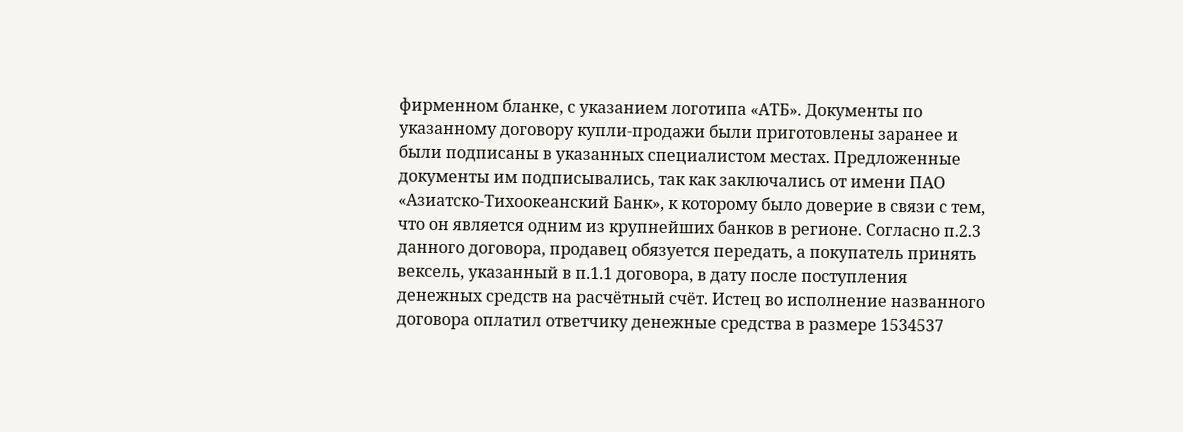фирменном бланке, с указанием логотипа «АТБ». Документы по указанному договору купли-продажи были приготовлены заранее и были подписаны в указанных специалистом местах. Предложенные документы им подписывались, так как заключались от имени ПАО «Азиатско-Тихоокеанский Банк», к которому было доверие в связи с тем, что он является одним из крупнейших банков в регионе. Согласно п.2.3 данного договора, продавец обязуется передать, а покупатель принять вексель, указанный в п.1.1 договора, в дату после поступления денежных средств на расчётный счёт. Истец во исполнение названного договора оплатил ответчику денежные средства в размере 1534537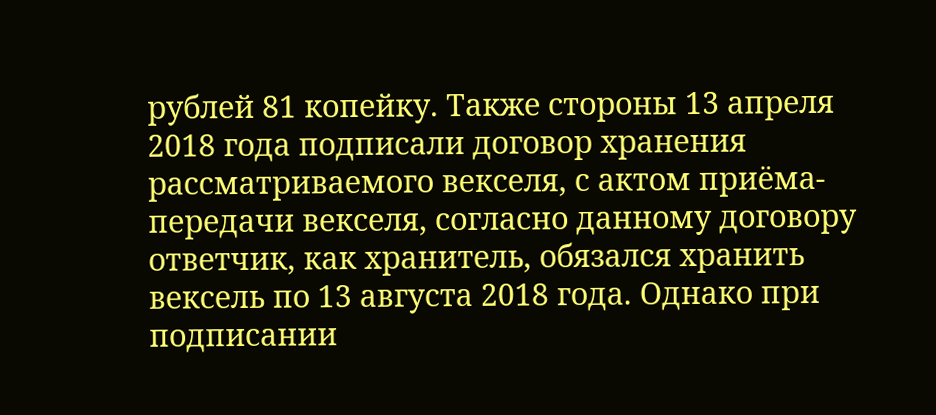рублей 81 копейку. Также стороны 13 апреля 2018 года подписали договор хранения рассматриваемого векселя, с актом приёма-передачи векселя, согласно данному договору ответчик, как хранитель, обязался хранить вексель по 13 августа 2018 года. Однако при подписании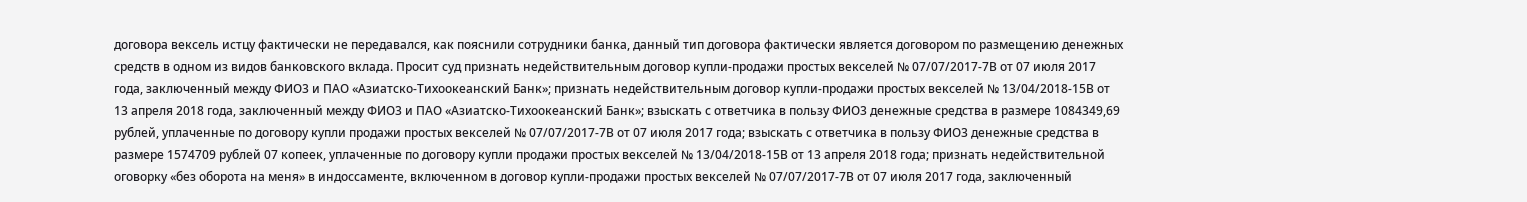договора вексель истцу фактически не передавался, как пояснили сотрудники банка, данный тип договора фактически является договором по размещению денежных средств в одном из видов банковского вклада. Просит суд признать недействительным договор купли-продажи простых векселей № 07/07/2017-7В от 07 июля 2017 года, заключенный между ФИО3 и ПАО «Азиатско-Тихоокеанский Банк»; признать недействительным договор купли-продажи простых векселей № 13/04/2018-15В от 13 апреля 2018 года, заключенный между ФИО3 и ПАО «Азиатско-Тихоокеанский Банк»; взыскать с ответчика в пользу ФИО3 денежные средства в размере 1084349,69 рублей, уплаченные по договору купли продажи простых векселей № 07/07/2017-7В от 07 июля 2017 года; взыскать с ответчика в пользу ФИО3 денежные средства в размере 1574709 рублей 07 копеек, уплаченные по договору купли продажи простых векселей № 13/04/2018-15В от 13 апреля 2018 года; признать недействительной оговорку «без оборота на меня» в индоссаменте, включенном в договор купли-продажи простых векселей № 07/07/2017-7В от 07 июля 2017 года, заключенный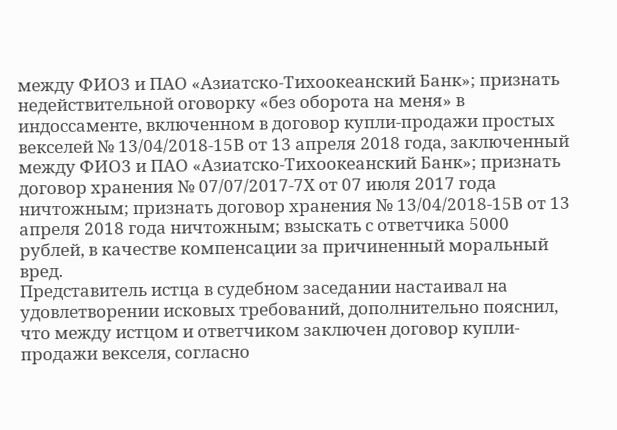между ФИО3 и ПАО «Азиатско-Тихоокеанский Банк»; признать недействительной оговорку «без оборота на меня» в индоссаменте, включенном в договор купли-продажи простых векселей № 13/04/2018-15В от 13 апреля 2018 года, заключенный между ФИО3 и ПАО «Азиатско-Тихоокеанский Банк»; признать договор хранения № 07/07/2017-7Х от 07 июля 2017 года ничтожным; признать договор хранения № 13/04/2018-15В от 13 апреля 2018 года ничтожным; взыскать с ответчика 5000 рублей, в качестве компенсации за причиненный моральный вред.
Представитель истца в судебном заседании настаивал на удовлетворении исковых требований, дополнительно пояснил, что между истцом и ответчиком заключен договор купли-продажи векселя, согласно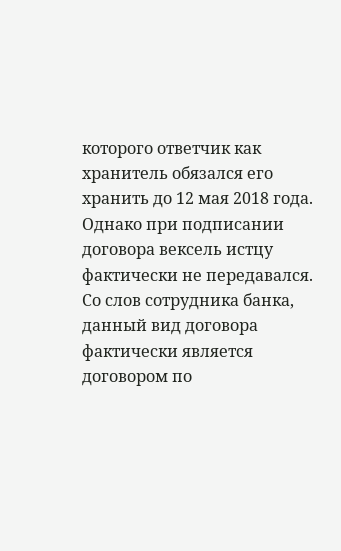которого ответчик как хранитель обязался его хранить до 12 мая 2018 года. Однако при подписании договора вексель истцу фактически не передавался. Со слов сотрудника банка, данный вид договора фактически является договором по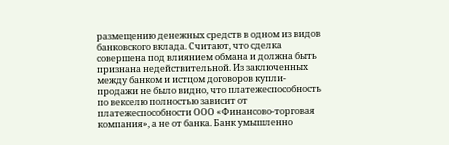размещению денежных средств в одном из видов банковского вклада. Считают, что сделка совершена под влиянием обмана и должна быть признана недействительной. Из заключенных между банком и истцом договоров купли-продажи не было видно, что платежеспособность по векселю полностью зависит от платежеспособности ООО «Финансово-торговая компания», а не от банка. Банк умышленно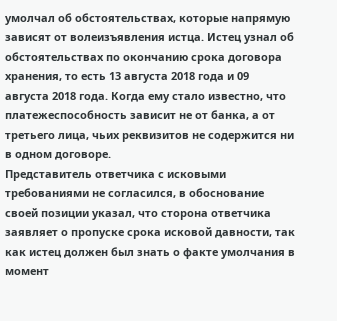умолчал об обстоятельствах, которые напрямую зависят от волеизъявления истца. Истец узнал об обстоятельствах по окончанию срока договора хранения, то есть 13 августа 2018 года и 09 августа 2018 года. Когда ему стало известно, что платежеспособность зависит не от банка, а от третьего лица, чьих реквизитов не содержится ни в одном договоре.
Представитель ответчика с исковыми требованиями не согласился, в обоснование своей позиции указал, что сторона ответчика заявляет о пропуске срока исковой давности, так как истец должен был знать о факте умолчания в момент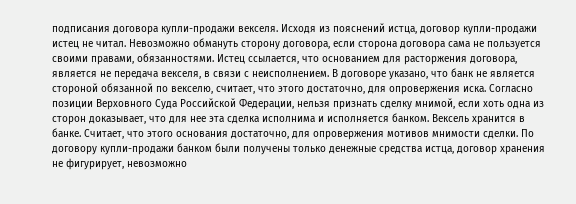подписания договора купли-продажи векселя. Исходя из пояснений истца, договор купли-продажи истец не читал. Невозможно обмануть сторону договора, если сторона договора сама не пользуется своими правами, обязанностями. Истец ссылается, что основанием для расторжения договора, является не передача векселя, в связи с неисполнением. В договоре указано, что банк не является стороной обязанной по векселю, считает, что этого достаточно, для опровержения иска. Согласно позиции Верховного Суда Российской Федерации, нельзя признать сделку мнимой, если хоть одна из сторон доказывает, что для нее эта сделка исполнима и исполняется банком. Вексель хранится в банке. Считает, что этого основания достаточно, для опровержения мотивов мнимости сделки. По договору купли-продажи банком были получены только денежные средства истца, договор хранения не фигурирует, невозможно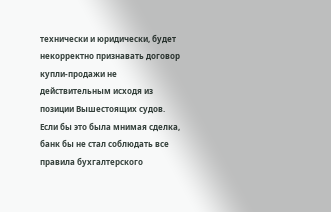технически и юридически, будет некорректно признавать договор купли-продажи не действительным исходя из позиции Вышестоящих судов. Если бы это была мнимая сделка, банк бы не стал соблюдать все правила бухгалтерского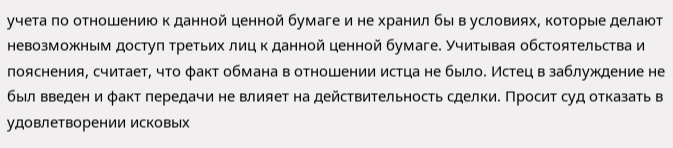учета по отношению к данной ценной бумаге и не хранил бы в условиях, которые делают невозможным доступ третьих лиц к данной ценной бумаге. Учитывая обстоятельства и пояснения, считает, что факт обмана в отношении истца не было. Истец в заблуждение не был введен и факт передачи не влияет на действительность сделки. Просит суд отказать в удовлетворении исковых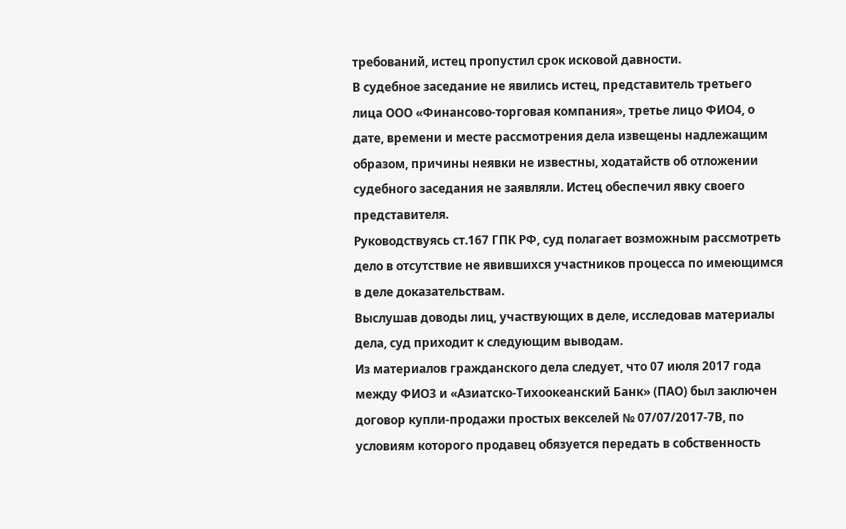требований, истец пропустил срок исковой давности.
В судебное заседание не явились истец, представитель третьего лица ООО «Финансово-торговая компания», третье лицо ФИО4, о дате, времени и месте рассмотрения дела извещены надлежащим образом, причины неявки не известны, ходатайств об отложении судебного заседания не заявляли. Истец обеспечил явку своего представителя.
Руководствуясь ст.167 ГПК РФ, суд полагает возможным рассмотреть дело в отсутствие не явившихся участников процесса по имеющимся в деле доказательствам.
Выслушав доводы лиц, участвующих в деле, исследовав материалы дела, суд приходит к следующим выводам.
Из материалов гражданского дела следует, что 07 июля 2017 года между ФИО3 и «Азиатско-Тихоокеанский Банк» (ПАО) был заключен договор купли-продажи простых векселей № 07/07/2017-7В, по условиям которого продавец обязуется передать в собственность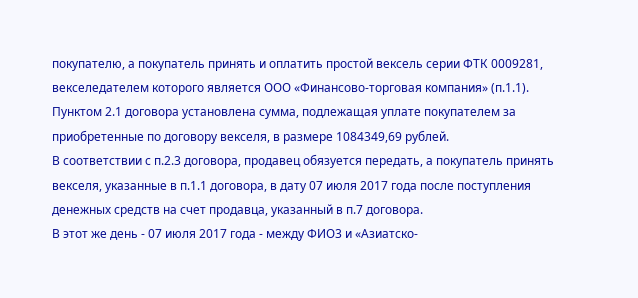покупателю, а покупатель принять и оплатить простой вексель серии ФТК 0009281, векселедателем которого является ООО «Финансово-торговая компания» (п.1.1).
Пунктом 2.1 договора установлена сумма, подлежащая уплате покупателем за приобретенные по договору векселя, в размере 1084349,69 рублей.
В соответствии с п.2.3 договора, продавец обязуется передать, а покупатель принять векселя, указанные в п.1.1 договора, в дату 07 июля 2017 года после поступления денежных средств на счет продавца, указанный в п.7 договора.
В этот же день - 07 июля 2017 года - между ФИО3 и «Азиатско-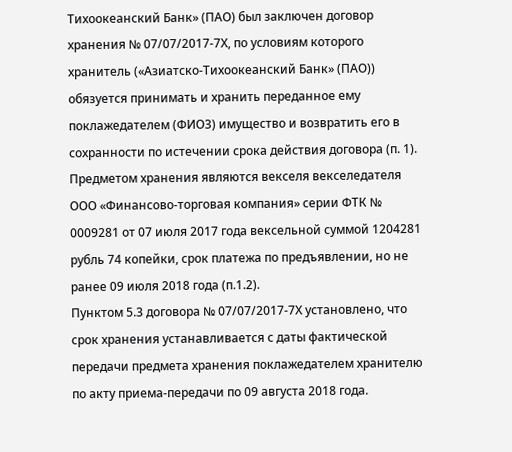Тихоокеанский Банк» (ПАО) был заключен договор хранения № 07/07/2017-7Х, по условиям которого хранитель («Азиатско-Тихоокеанский Банк» (ПАО)) обязуется принимать и хранить переданное ему поклажедателем (ФИО3) имущество и возвратить его в сохранности по истечении срока действия договора (п. 1).
Предметом хранения являются векселя векселедателя ООО «Финансово-торговая компания» серии ФТК № 0009281 от 07 июля 2017 года вексельной суммой 1204281 рубль 74 копейки, срок платежа по предъявлении, но не ранее 09 июля 2018 года (п.1.2).
Пунктом 5.3 договора № 07/07/2017-7Х установлено, что срок хранения устанавливается с даты фактической передачи предмета хранения поклажедателем хранителю по акту приема-передачи по 09 августа 2018 года.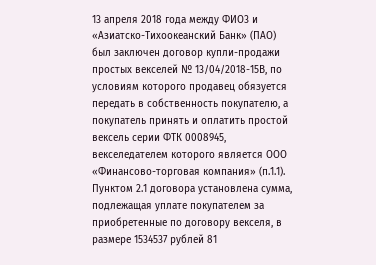13 апреля 2018 года между ФИО3 и «Азиатско-Тихоокеанский Банк» (ПАО) был заключен договор купли-продажи простых векселей № 13/04/2018-15В, по условиям которого продавец обязуется передать в собственность покупателю, а покупатель принять и оплатить простой вексель серии ФТК 0008945, векселедателем которого является ООО «Финансово-торговая компания» (п.1.1).
Пунктом 2.1 договора установлена сумма, подлежащая уплате покупателем за приобретенные по договору векселя, в размере 1534537 рублей 81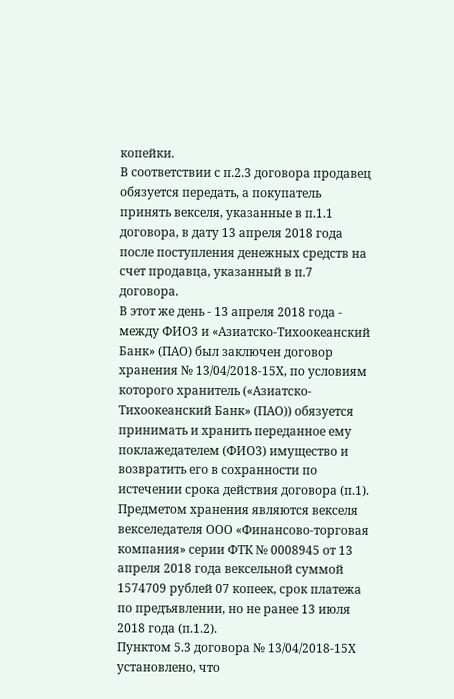копейки.
В соответствии с п.2.3 договора продавец обязуется передать, а покупатель принять векселя, указанные в п.1.1 договора, в дату 13 апреля 2018 года после поступления денежных средств на счет продавца, указанный в п.7 договора.
В этот же день - 13 апреля 2018 года - между ФИО3 и «Азиатско-Тихоокеанский Банк» (ПАО) был заключен договор хранения № 13/04/2018-15Х, по условиям которого хранитель («Азиатско-Тихоокеанский Банк» (ПАО)) обязуется принимать и хранить переданное ему поклажедателем (ФИО3) имущество и возвратить его в сохранности по истечении срока действия договора (п.1).
Предметом хранения являются векселя векселедателя ООО «Финансово-торговая компания» серии ФТК № 0008945 от 13 апреля 2018 года вексельной суммой 1574709 рублей 07 копеек, срок платежа по предъявлении, но не ранее 13 июля 2018 года (п.1.2).
Пунктом 5.3 договора № 13/04/2018-15Х установлено, что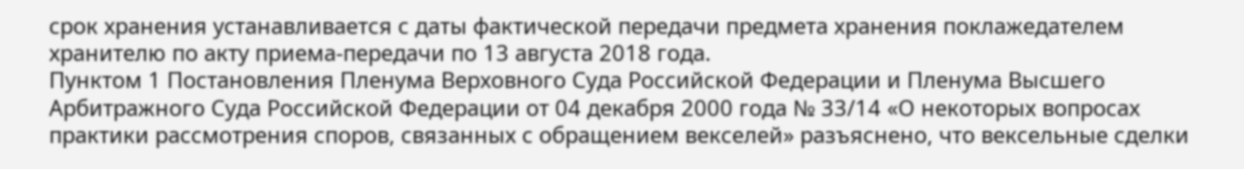срок хранения устанавливается с даты фактической передачи предмета хранения поклажедателем хранителю по акту приема-передачи по 13 августа 2018 года.
Пунктом 1 Постановления Пленума Верховного Суда Российской Федерации и Пленума Высшего Арбитражного Суда Российской Федерации от 04 декабря 2000 года № 33/14 «О некоторых вопросах практики рассмотрения споров, связанных с обращением векселей» разъяснено, что вексельные сделки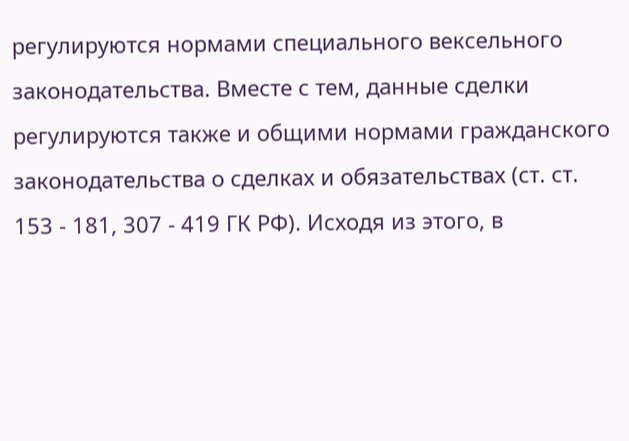регулируются нормами специального вексельного законодательства. Вместе с тем, данные сделки регулируются также и общими нормами гражданского законодательства о сделках и обязательствах (ст. ст. 153 - 181, 307 - 419 ГК РФ). Исходя из этого, в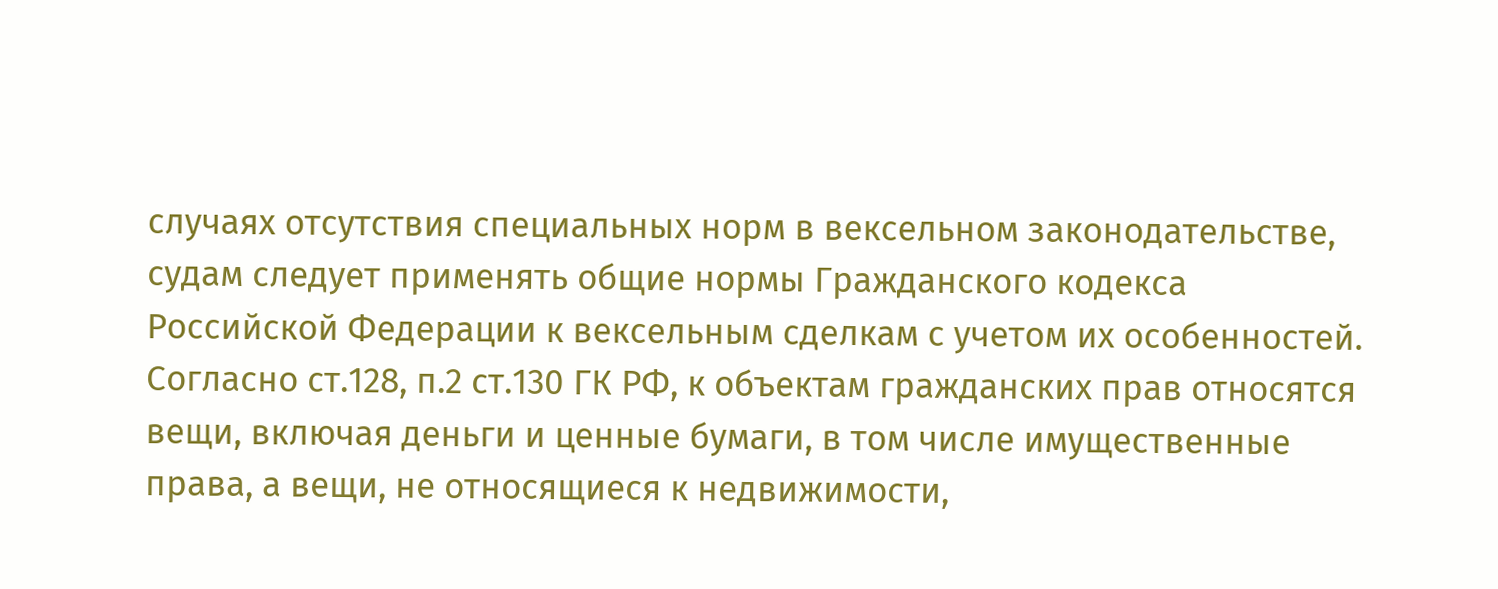случаях отсутствия специальных норм в вексельном законодательстве, судам следует применять общие нормы Гражданского кодекса Российской Федерации к вексельным сделкам с учетом их особенностей.
Согласно ст.128, п.2 ст.130 ГК РФ, к объектам гражданских прав относятся вещи, включая деньги и ценные бумаги, в том числе имущественные права, а вещи, не относящиеся к недвижимости,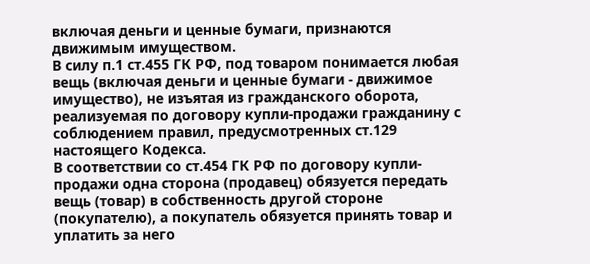включая деньги и ценные бумаги, признаются движимым имуществом.
В силу п.1 ст.455 ГК РФ, под товаром понимается любая вещь (включая деньги и ценные бумаги - движимое имущество), не изъятая из гражданского оборота, реализуемая по договору купли-продажи гражданину с соблюдением правил, предусмотренных ст.129 настоящего Кодекса.
В соответствии со ст.454 ГК РФ по договору купли-продажи одна сторона (продавец) обязуется передать вещь (товар) в собственность другой стороне (покупателю), а покупатель обязуется принять товар и уплатить за него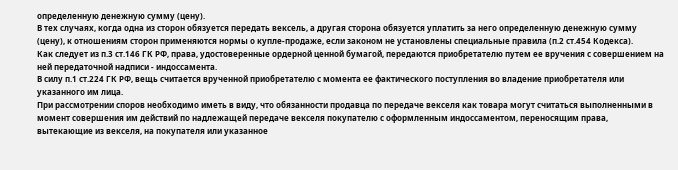определенную денежную сумму (цену).
В тех случаях, когда одна из сторон обязуется передать вексель, а другая сторона обязуется уплатить за него определенную денежную сумму (цену), к отношениям сторон применяются нормы о купле-продаже, если законом не установлены специальные правила (п.2 ст.454 Кодекса).
Как следует из п.3 ст.146 ГК РФ, права, удостоверенные ордерной ценной бумагой, передаются приобретателю путем ее вручения с совершением на ней передаточной надписи - индоссамента.
В силу п.1 ст.224 ГК РФ, вещь считается врученной приобретателю с момента ее фактического поступления во владение приобретателя или указанного им лица.
При рассмотрении споров необходимо иметь в виду, что обязанности продавца по передаче векселя как товара могут считаться выполненными в момент совершения им действий по надлежащей передаче векселя покупателю с оформленным индоссаментом, переносящим права, вытекающие из векселя, на покупателя или указанное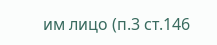им лицо (п.3 ст.146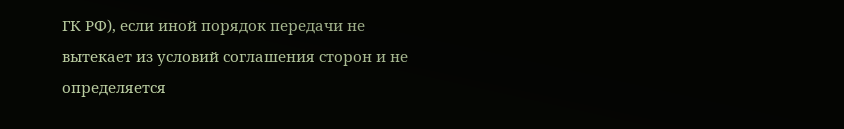ГК РФ), если иной порядок передачи не вытекает из условий соглашения сторон и не определяется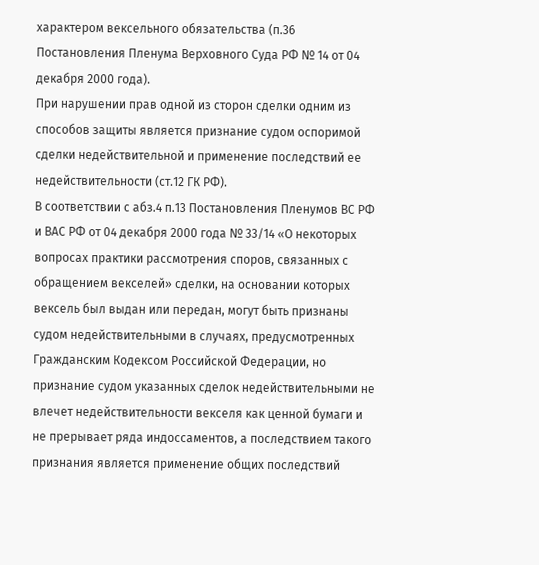характером вексельного обязательства (п.36 Постановления Пленума Верховного Суда РФ № 14 от 04 декабря 2000 года).
При нарушении прав одной из сторон сделки одним из способов защиты является признание судом оспоримой сделки недействительной и применение последствий ее недействительности (ст.12 ГК РФ).
В соответствии с абз.4 п.13 Постановления Пленумов ВС РФ и ВАС РФ от 04 декабря 2000 года № 33/14 «О некоторых вопросах практики рассмотрения споров, связанных с обращением векселей» сделки, на основании которых вексель был выдан или передан, могут быть признаны судом недействительными в случаях, предусмотренных Гражданским Кодексом Российской Федерации, но признание судом указанных сделок недействительными не влечет недействительности векселя как ценной бумаги и не прерывает ряда индоссаментов, а последствием такого признания является применение общих последствий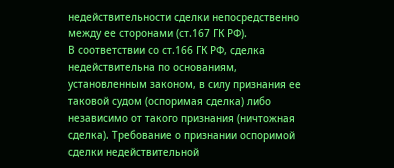недействительности сделки непосредственно между ее сторонами (ст.167 ГК РФ).
В соответствии со ст.166 ГК РФ, сделка недействительна по основаниям, установленным законом, в силу признания ее таковой судом (оспоримая сделка) либо независимо от такого признания (ничтожная сделка). Требование о признании оспоримой сделки недействительной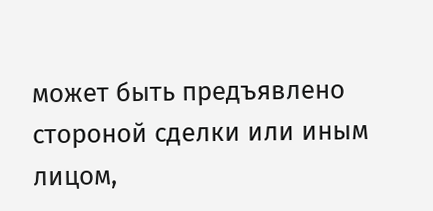может быть предъявлено стороной сделки или иным лицом,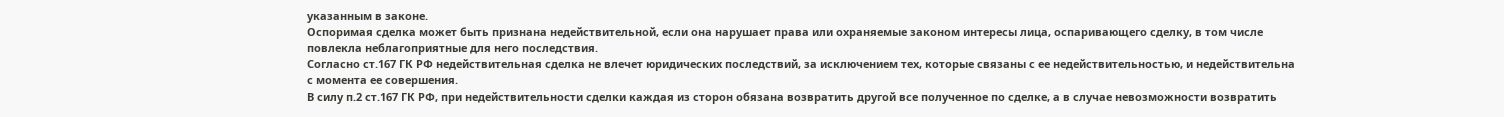указанным в законе.
Оспоримая сделка может быть признана недействительной, если она нарушает права или охраняемые законом интересы лица, оспаривающего сделку, в том числе повлекла неблагоприятные для него последствия.
Согласно ст.167 ГК РФ недействительная сделка не влечет юридических последствий, за исключением тех, которые связаны с ее недействительностью, и недействительна с момента ее совершения.
В силу п.2 ст.167 ГК РФ, при недействительности сделки каждая из сторон обязана возвратить другой все полученное по сделке, а в случае невозможности возвратить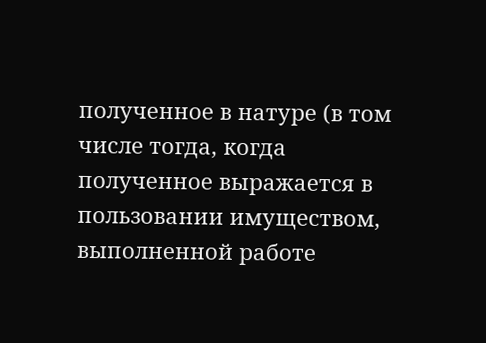полученное в натуре (в том числе тогда, когда полученное выражается в пользовании имуществом, выполненной работе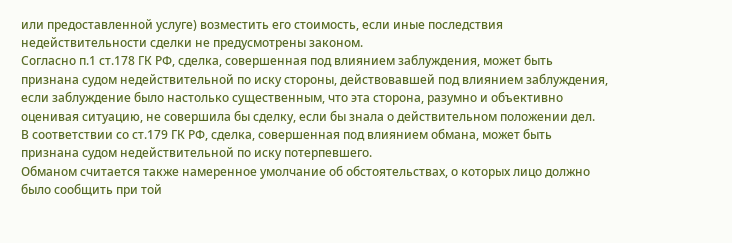или предоставленной услуге) возместить его стоимость, если иные последствия недействительности сделки не предусмотрены законом.
Согласно п.1 ст.178 ГК РФ, сделка, совершенная под влиянием заблуждения, может быть признана судом недействительной по иску стороны, действовавшей под влиянием заблуждения, если заблуждение было настолько существенным, что эта сторона, разумно и объективно оценивая ситуацию, не совершила бы сделку, если бы знала о действительном положении дел.
В соответствии со ст.179 ГК РФ, сделка, совершенная под влиянием обмана, может быть признана судом недействительной по иску потерпевшего.
Обманом считается также намеренное умолчание об обстоятельствах, о которых лицо должно было сообщить при той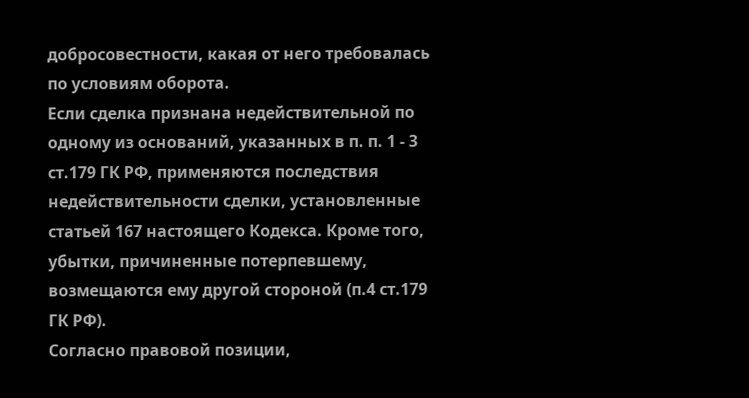добросовестности, какая от него требовалась по условиям оборота.
Если сделка признана недействительной по одному из оснований, указанных в п. п. 1 - 3 ст.179 ГК РФ, применяются последствия недействительности сделки, установленные статьей 167 настоящего Кодекса. Кроме того, убытки, причиненные потерпевшему, возмещаются ему другой стороной (п.4 ст.179 ГК РФ).
Согласно правовой позиции,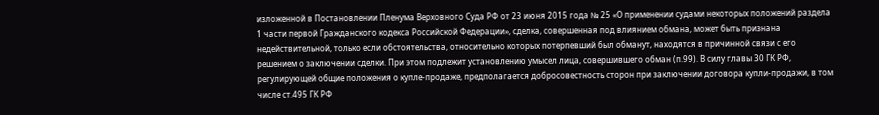изложенной в Постановлении Пленума Верховного Суда РФ от 23 июня 2015 года № 25 «О применении судами некоторых положений раздела 1 части первой Гражданского кодекса Российской Федерации», сделка, совершенная под влиянием обмана, может быть признана недействительной, только если обстоятельства, относительно которых потерпевший был обманут, находятся в причинной связи с его решением о заключении сделки. При этом подлежит установлению умысел лица, совершившего обман (п.99). В силу главы 30 ГК РФ, регулирующей общие положения о купле-продаже, предполагается добросовестность сторон при заключении договора купли-продажи, в том числе ст.495 ГК РФ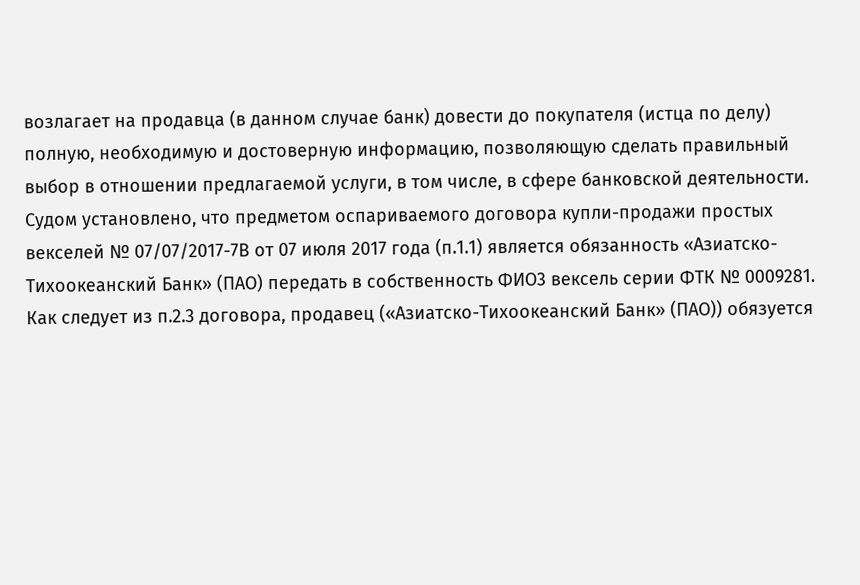возлагает на продавца (в данном случае банк) довести до покупателя (истца по делу) полную, необходимую и достоверную информацию, позволяющую сделать правильный выбор в отношении предлагаемой услуги, в том числе, в сфере банковской деятельности.
Судом установлено, что предметом оспариваемого договора купли-продажи простых векселей № 07/07/2017-7В от 07 июля 2017 года (п.1.1) является обязанность «Азиатско-Тихоокеанский Банк» (ПАО) передать в собственность ФИО3 вексель серии ФТК № 0009281. Как следует из п.2.3 договора, продавец («Азиатско-Тихоокеанский Банк» (ПАО)) обязуется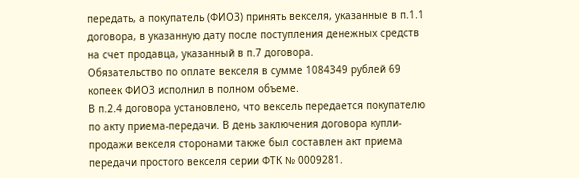передать, а покупатель (ФИО3) принять векселя, указанные в п.1.1 договора, в указанную дату после поступления денежных средств на счет продавца, указанный в п.7 договора.
Обязательство по оплате векселя в сумме 1084349 рублей 69 копеек ФИО3 исполнил в полном объеме.
В п.2.4 договора установлено, что вексель передается покупателю по акту приема-передачи. В день заключения договора купли-продажи векселя сторонами также был составлен акт приема передачи простого векселя серии ФТК № 0009281.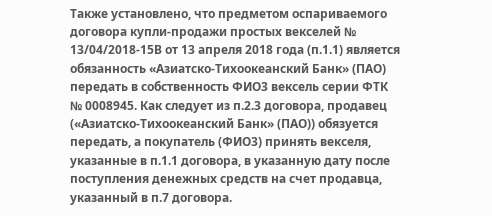Также установлено, что предметом оспариваемого договора купли-продажи простых векселей № 13/04/2018-15В от 13 апреля 2018 года (п.1.1) является обязанность «Азиатско-Тихоокеанский Банк» (ПАО) передать в собственность ФИО3 вексель серии ФТК № 0008945. Как следует из п.2.3 договора, продавец («Азиатско-Тихоокеанский Банк» (ПАО)) обязуется передать, а покупатель (ФИО3) принять векселя, указанные в п.1.1 договора, в указанную дату после поступления денежных средств на счет продавца, указанный в п.7 договора.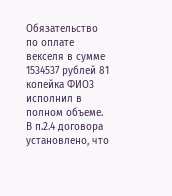Обязательство по оплате векселя в сумме 1534537 рублей 81 копейка ФИО3 исполнил в полном объеме.
В п.2.4 договора установлено, что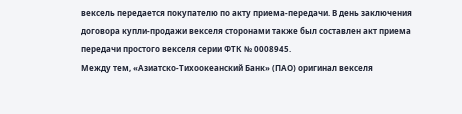вексель передается покупателю по акту приема-передачи. В день заключения договора купли-продажи векселя сторонами также был составлен акт приема передачи простого векселя серии ФТК № 0008945.
Между тем, «Азиатско-Тихоокеанский Банк» (ПАО) оригинал векселя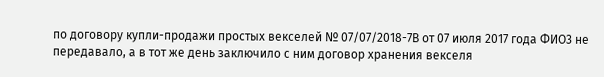по договору купли-продажи простых векселей № 07/07/2018-7В от 07 июля 2017 года ФИО3 не передавало, а в тот же день заключило с ним договор хранения векселя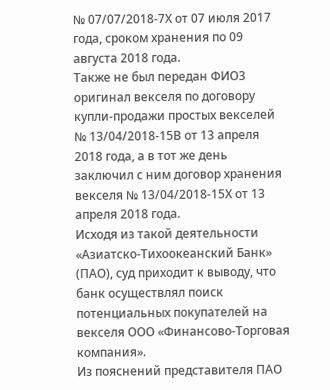№ 07/07/2018-7Х от 07 июля 2017 года, сроком хранения по 09 августа 2018 года.
Также не был передан ФИО3 оригинал векселя по договору купли-продажи простых векселей № 13/04/2018-15В от 13 апреля 2018 года, а в тот же день заключил с ним договор хранения векселя № 13/04/2018-15Х от 13 апреля 2018 года.
Исходя из такой деятельности «Азиатско-Тихоокеанский Банк» (ПАО), суд приходит к выводу, что банк осуществлял поиск потенциальных покупателей на векселя ООО «Финансово-Торговая компания».
Из пояснений представителя ПАО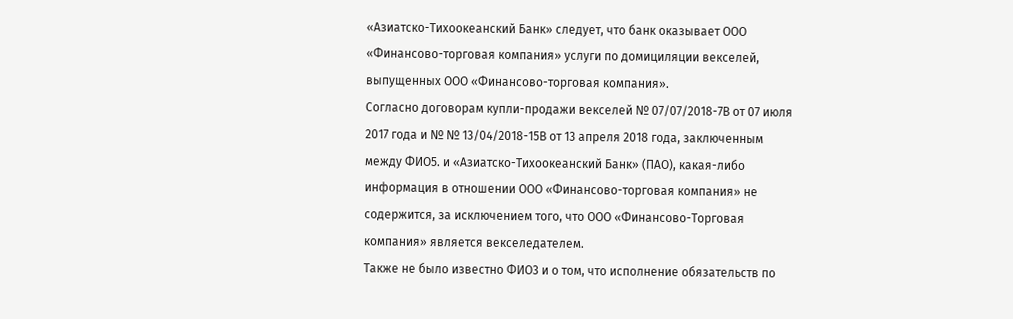«Азиатско-Тихоокеанский Банк» следует, что банк оказывает ООО «Финансово-торговая компания» услуги по домициляции векселей, выпущенных ООО «Финансово-торговая компания».
Согласно договорам купли-продажи векселей № 07/07/2018-7В от 07 июля 2017 года и № № 13/04/2018-15В от 13 апреля 2018 года, заключенным между ФИО5. и «Азиатско-Тихоокеанский Банк» (ПАО), какая-либо информация в отношении ООО «Финансово-торговая компания» не содержится, за исключением того, что ООО «Финансово-Торговая компания» является векселедателем.
Также не было известно ФИО3 и о том, что исполнение обязательств по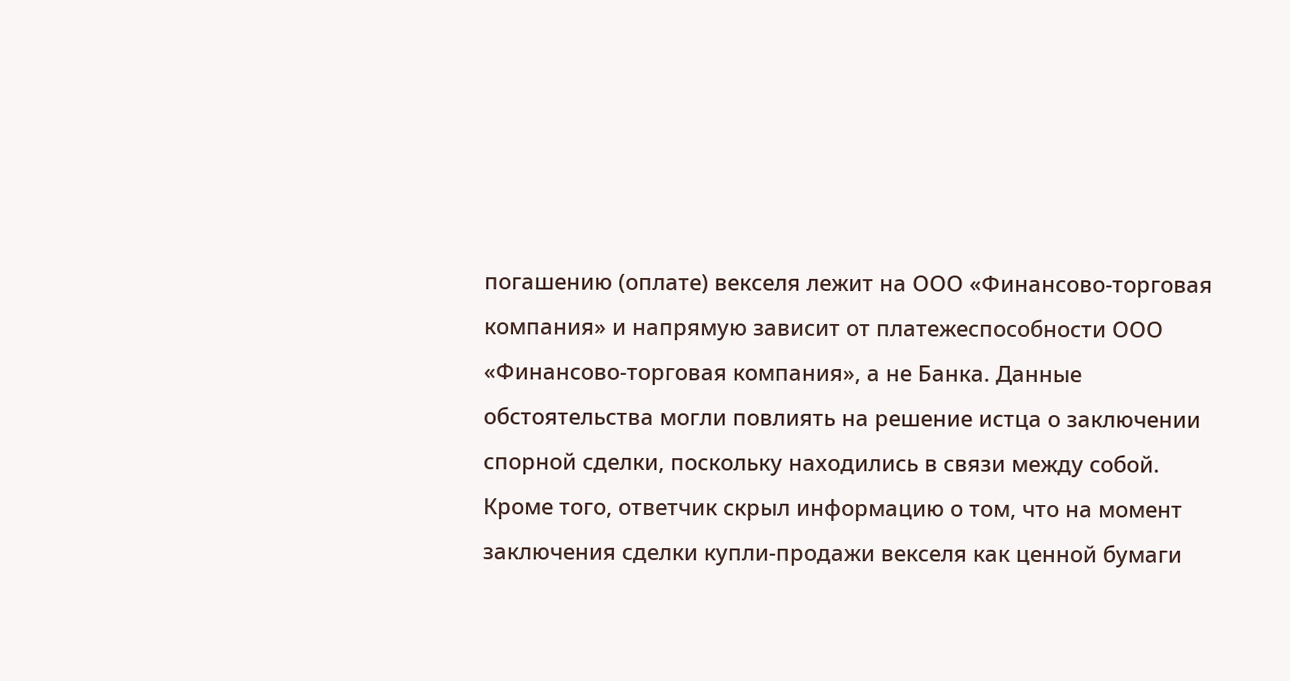погашению (оплате) векселя лежит на ООО «Финансово-торговая компания» и напрямую зависит от платежеспособности ООО «Финансово-торговая компания», а не Банка. Данные обстоятельства могли повлиять на решение истца о заключении спорной сделки, поскольку находились в связи между собой.
Кроме того, ответчик скрыл информацию о том, что на момент заключения сделки купли-продажи векселя как ценной бумаги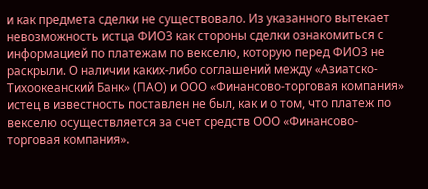и как предмета сделки не существовало. Из указанного вытекает невозможность истца ФИО3 как стороны сделки ознакомиться с информацией по платежам по векселю, которую перед ФИО3 не раскрыли. О наличии каких-либо соглашений между «Азиатско-Тихоокеанский Банк» (ПАО) и ООО «Финансово-торговая компания» истец в известность поставлен не был, как и о том, что платеж по векселю осуществляется за счет средств ООО «Финансово-торговая компания».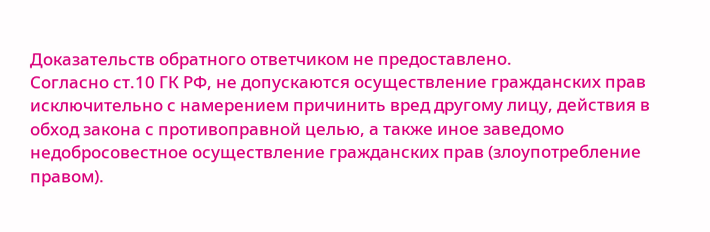Доказательств обратного ответчиком не предоставлено.
Согласно ст.10 ГК РФ, не допускаются осуществление гражданских прав исключительно с намерением причинить вред другому лицу, действия в обход закона с противоправной целью, а также иное заведомо недобросовестное осуществление гражданских прав (злоупотребление правом).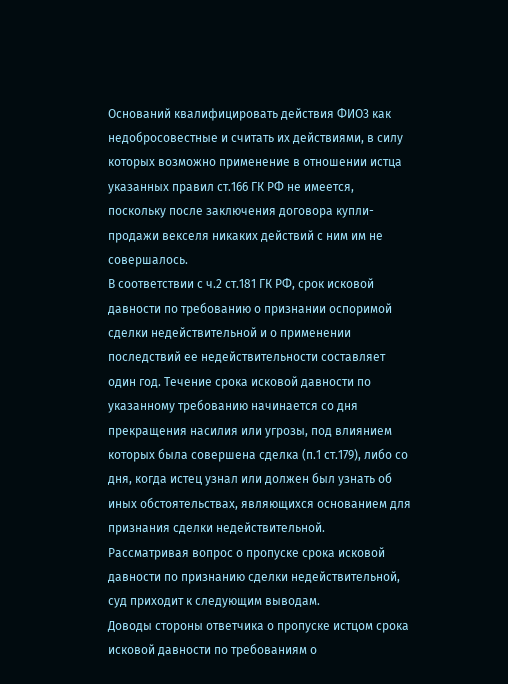Оснований квалифицировать действия ФИО3 как недобросовестные и считать их действиями, в силу которых возможно применение в отношении истца указанных правил ст.166 ГК РФ не имеется, поскольку после заключения договора купли-продажи векселя никаких действий с ним им не совершалось.
В соответствии с ч.2 ст.181 ГК РФ, срок исковой давности по требованию о признании оспоримой сделки недействительной и о применении последствий ее недействительности составляет один год. Течение срока исковой давности по указанному требованию начинается со дня прекращения насилия или угрозы, под влиянием которых была совершена сделка (п.1 ст.179), либо со дня, когда истец узнал или должен был узнать об иных обстоятельствах, являющихся основанием для признания сделки недействительной.
Рассматривая вопрос о пропуске срока исковой давности по признанию сделки недействительной, суд приходит к следующим выводам.
Доводы стороны ответчика о пропуске истцом срока исковой давности по требованиям о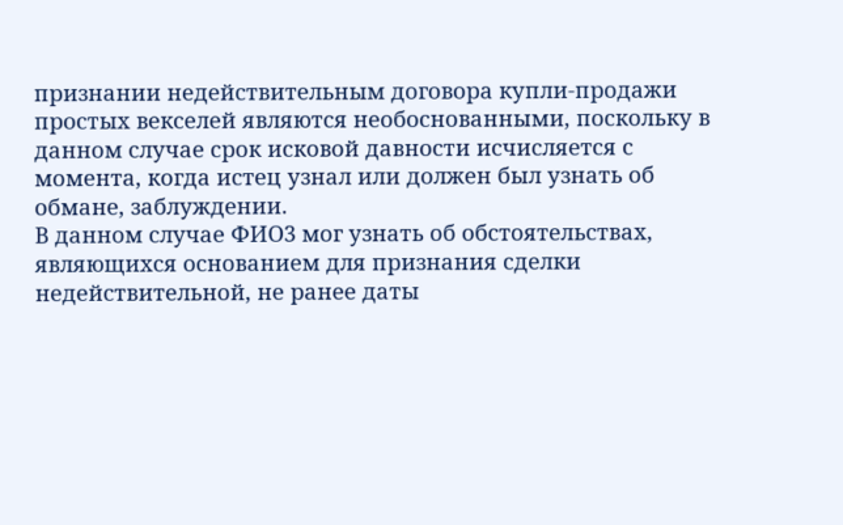признании недействительным договора купли-продажи простых векселей являются необоснованными, поскольку в данном случае срок исковой давности исчисляется с момента, когда истец узнал или должен был узнать об обмане, заблуждении.
В данном случае ФИО3 мог узнать об обстоятельствах, являющихся основанием для признания сделки недействительной, не ранее даты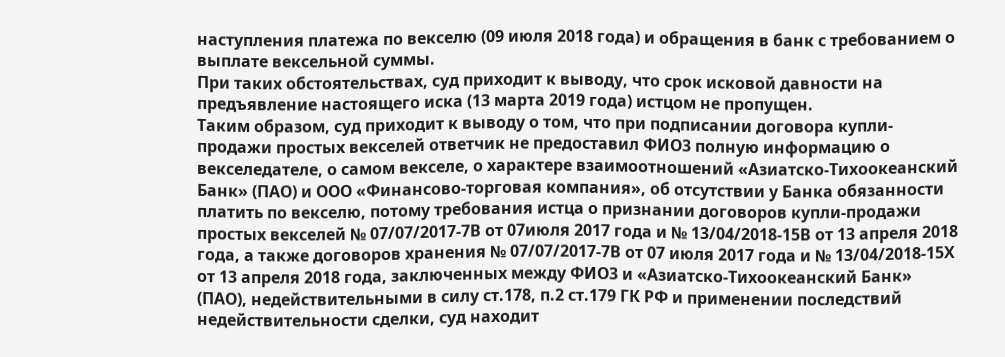наступления платежа по векселю (09 июля 2018 года) и обращения в банк с требованием о выплате вексельной суммы.
При таких обстоятельствах, суд приходит к выводу, что срок исковой давности на предъявление настоящего иска (13 марта 2019 года) истцом не пропущен.
Таким образом, суд приходит к выводу о том, что при подписании договора купли-продажи простых векселей ответчик не предоставил ФИО3 полную информацию о векселедателе, о самом векселе, о характере взаимоотношений «Азиатско-Тихоокеанский Банк» (ПАО) и ООО «Финансово-торговая компания», об отсутствии у Банка обязанности платить по векселю, потому требования истца о признании договоров купли-продажи простых векселей № 07/07/2017-7В от 07июля 2017 года и № 13/04/2018-15В от 13 апреля 2018 года, а также договоров хранения № 07/07/2017-7В от 07 июля 2017 года и № 13/04/2018-15Х от 13 апреля 2018 года, заключенных между ФИО3 и «Азиатско-Тихоокеанский Банк» (ПАО), недействительными в силу ст.178, п.2 ст.179 ГК РФ и применении последствий недействительности сделки, суд находит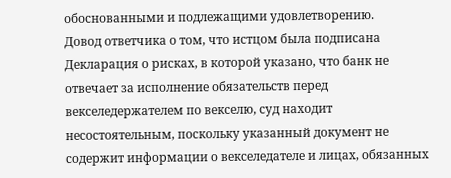обоснованными и подлежащими удовлетворению.
Довод ответчика о том, что истцом была подписана Декларация о рисках, в которой указано, что банк не отвечает за исполнение обязательств перед векселедержателем по векселю, суд находит несостоятельным, поскольку указанный документ не содержит информации о векселедателе и лицах, обязанных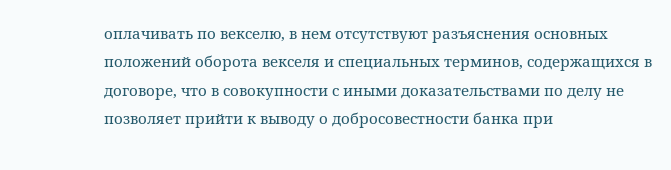оплачивать по векселю, в нем отсутствуют разъяснения основных положений оборота векселя и специальных терминов, содержащихся в договоре, что в совокупности с иными доказательствами по делу не позволяет прийти к выводу о добросовестности банка при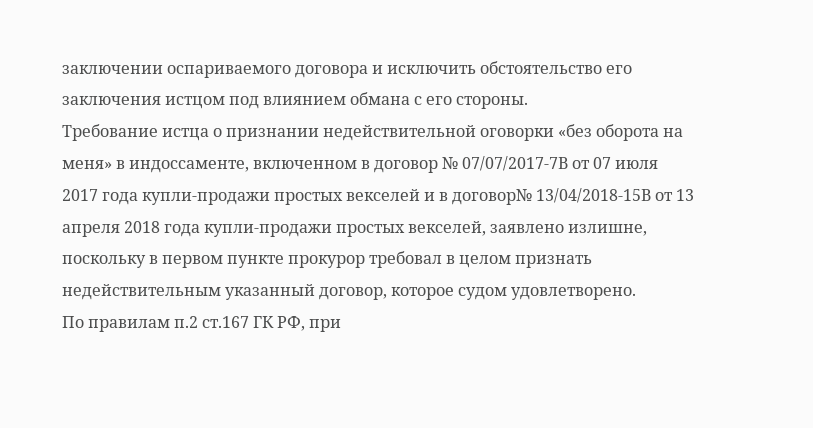заключении оспариваемого договора и исключить обстоятельство его заключения истцом под влиянием обмана с его стороны.
Требование истца о признании недействительной оговорки «без оборота на меня» в индоссаменте, включенном в договор № 07/07/2017-7В от 07 июля 2017 года купли-продажи простых векселей и в договор№ 13/04/2018-15В от 13 апреля 2018 года купли-продажи простых векселей, заявлено излишне, поскольку в первом пункте прокурор требовал в целом признать недействительным указанный договор, которое судом удовлетворено.
По правилам п.2 ст.167 ГК РФ, при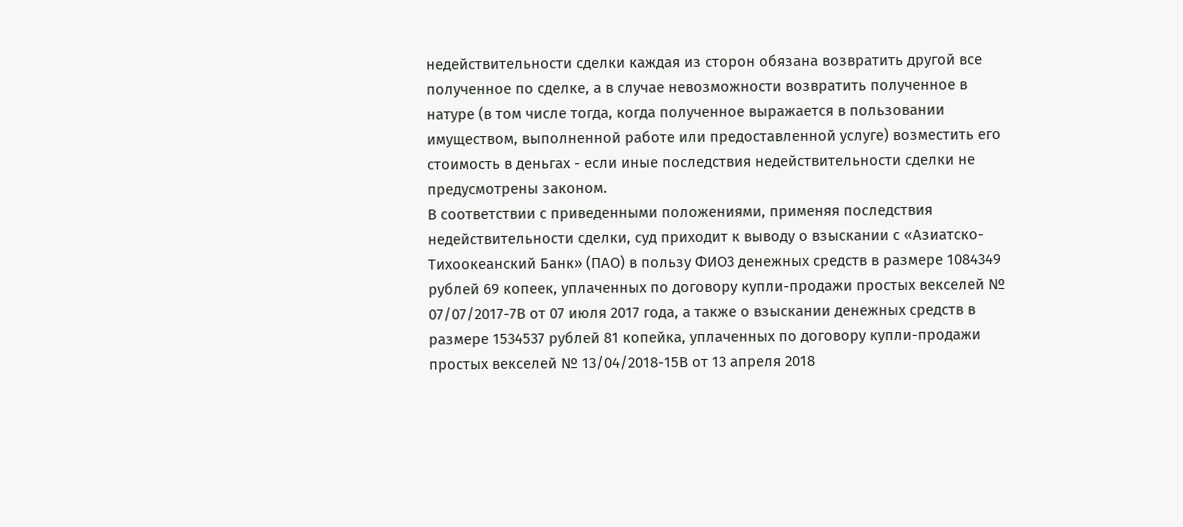недействительности сделки каждая из сторон обязана возвратить другой все полученное по сделке, а в случае невозможности возвратить полученное в натуре (в том числе тогда, когда полученное выражается в пользовании имуществом, выполненной работе или предоставленной услуге) возместить его стоимость в деньгах - если иные последствия недействительности сделки не предусмотрены законом.
В соответствии с приведенными положениями, применяя последствия недействительности сделки, суд приходит к выводу о взыскании с «Азиатско-Тихоокеанский Банк» (ПАО) в пользу ФИО3 денежных средств в размере 1084349 рублей 69 копеек, уплаченных по договору купли-продажи простых векселей № 07/07/2017-7В от 07 июля 2017 года, а также о взыскании денежных средств в размере 1534537 рублей 81 копейка, уплаченных по договору купли-продажи простых векселей № 13/04/2018-15В от 13 апреля 2018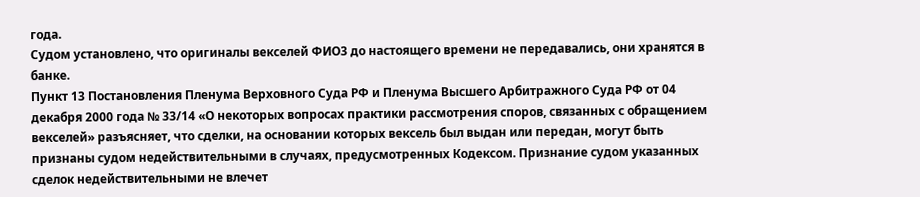года.
Судом установлено, что оригиналы векселей ФИО3 до настоящего времени не передавались, они хранятся в банке.
Пункт 13 Постановления Пленума Верховного Суда РФ и Пленума Высшего Арбитражного Суда РФ от 04 декабря 2000 года № 33/14 «О некоторых вопросах практики рассмотрения споров, связанных с обращением векселей» разъясняет, что сделки, на основании которых вексель был выдан или передан, могут быть признаны судом недействительными в случаях, предусмотренных Кодексом. Признание судом указанных сделок недействительными не влечет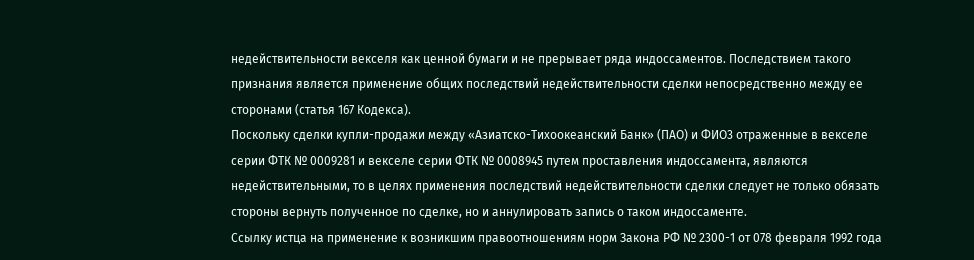недействительности векселя как ценной бумаги и не прерывает ряда индоссаментов. Последствием такого признания является применение общих последствий недействительности сделки непосредственно между ее сторонами (статья 167 Кодекса).
Поскольку сделки купли-продажи между «Азиатско-Тихоокеанский Банк» (ПАО) и ФИО3 отраженные в векселе серии ФТК № 0009281 и векселе серии ФТК № 0008945 путем проставления индоссамента, являются недействительными, то в целях применения последствий недействительности сделки следует не только обязать стороны вернуть полученное по сделке, но и аннулировать запись о таком индоссаменте.
Ссылку истца на применение к возникшим правоотношениям норм Закона РФ № 2300-1 от 078 февраля 1992 года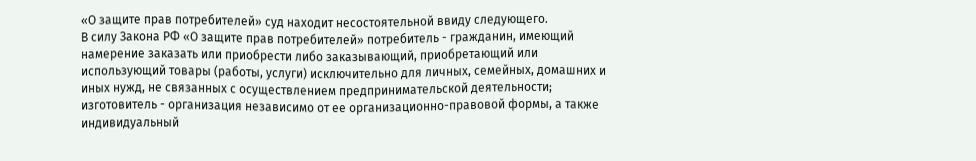«О защите прав потребителей» суд находит несостоятельной ввиду следующего.
В силу Закона РФ «О защите прав потребителей» потребитель - гражданин, имеющий намерение заказать или приобрести либо заказывающий, приобретающий или использующий товары (работы, услуги) исключительно для личных, семейных, домашних и иных нужд, не связанных с осуществлением предпринимательской деятельности; изготовитель - организация независимо от ее организационно-правовой формы, а также индивидуальный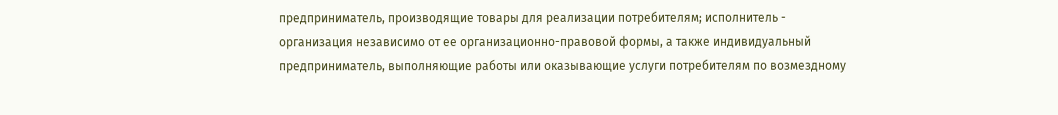предприниматель, производящие товары для реализации потребителям; исполнитель - организация независимо от ее организационно-правовой формы, а также индивидуальный предприниматель, выполняющие работы или оказывающие услуги потребителям по возмездному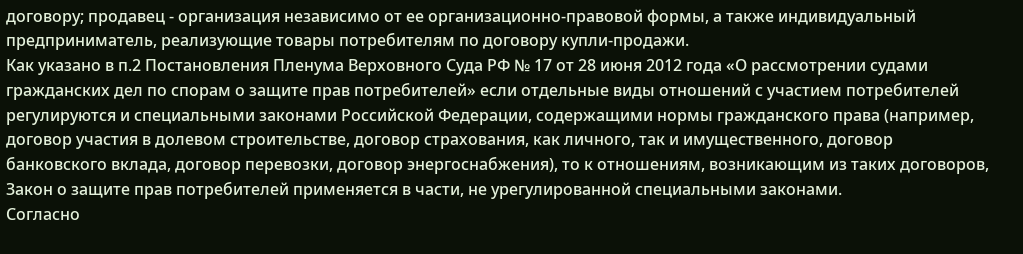договору; продавец - организация независимо от ее организационно-правовой формы, а также индивидуальный предприниматель, реализующие товары потребителям по договору купли-продажи.
Как указано в п.2 Постановления Пленума Верховного Суда РФ № 17 от 28 июня 2012 года «О рассмотрении судами гражданских дел по спорам о защите прав потребителей» если отдельные виды отношений с участием потребителей регулируются и специальными законами Российской Федерации, содержащими нормы гражданского права (например, договор участия в долевом строительстве, договор страхования, как личного, так и имущественного, договор банковского вклада, договор перевозки, договор энергоснабжения), то к отношениям, возникающим из таких договоров, Закон о защите прав потребителей применяется в части, не урегулированной специальными законами.
Согласно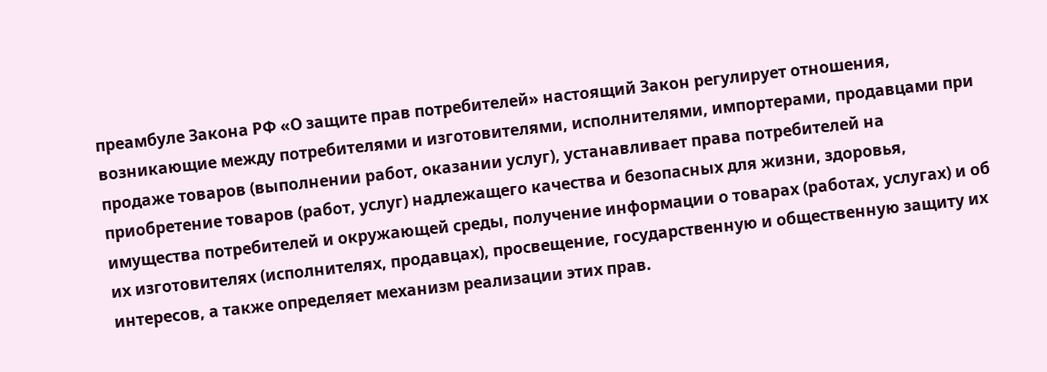преамбуле Закона РФ «О защите прав потребителей» настоящий Закон регулирует отношения, возникающие между потребителями и изготовителями, исполнителями, импортерами, продавцами при продаже товаров (выполнении работ, оказании услуг), устанавливает права потребителей на приобретение товаров (работ, услуг) надлежащего качества и безопасных для жизни, здоровья, имущества потребителей и окружающей среды, получение информации о товарах (работах, услугах) и об их изготовителях (исполнителях, продавцах), просвещение, государственную и общественную защиту их интересов, а также определяет механизм реализации этих прав.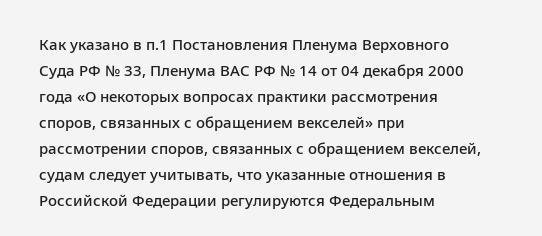Как указано в п.1 Постановления Пленума Верховного Суда РФ № 33, Пленума ВАС РФ № 14 от 04 декабря 2000 года «О некоторых вопросах практики рассмотрения споров, связанных с обращением векселей» при рассмотрении споров, связанных с обращением векселей, судам следует учитывать, что указанные отношения в Российской Федерации регулируются Федеральным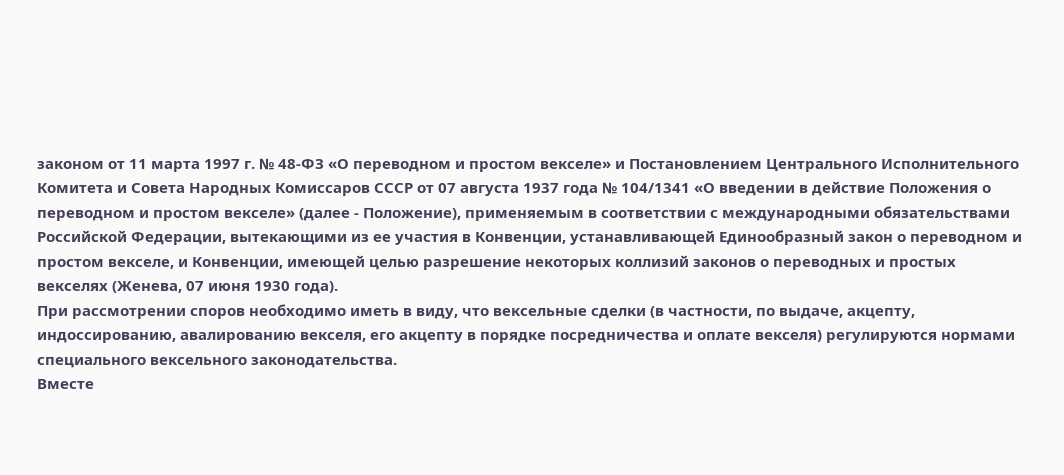законом от 11 марта 1997 г. № 48-ФЗ «О переводном и простом векселе» и Постановлением Центрального Исполнительного Комитета и Совета Народных Комиссаров СССР от 07 августа 1937 года № 104/1341 «О введении в действие Положения о переводном и простом векселе» (далее - Положение), применяемым в соответствии с международными обязательствами Российской Федерации, вытекающими из ее участия в Конвенции, устанавливающей Единообразный закон о переводном и простом векселе, и Конвенции, имеющей целью разрешение некоторых коллизий законов о переводных и простых векселях (Женева, 07 июня 1930 года).
При рассмотрении споров необходимо иметь в виду, что вексельные сделки (в частности, по выдаче, акцепту, индоссированию, авалированию векселя, его акцепту в порядке посредничества и оплате векселя) регулируются нормами специального вексельного законодательства.
Вместе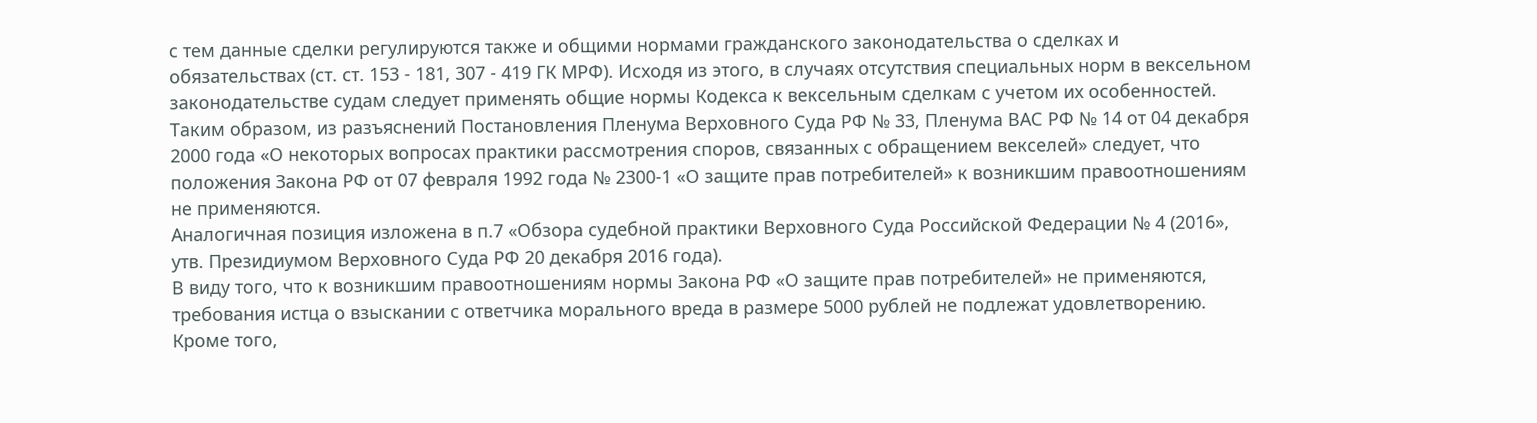с тем данные сделки регулируются также и общими нормами гражданского законодательства о сделках и обязательствах (ст. ст. 153 - 181, 307 - 419 ГК МРФ). Исходя из этого, в случаях отсутствия специальных норм в вексельном законодательстве судам следует применять общие нормы Кодекса к вексельным сделкам с учетом их особенностей.
Таким образом, из разъяснений Постановления Пленума Верховного Суда РФ № 33, Пленума ВАС РФ № 14 от 04 декабря 2000 года «О некоторых вопросах практики рассмотрения споров, связанных с обращением векселей» следует, что положения Закона РФ от 07 февраля 1992 года № 2300-1 «О защите прав потребителей» к возникшим правоотношениям не применяются.
Аналогичная позиция изложена в п.7 «Обзора судебной практики Верховного Суда Российской Федерации № 4 (2016», утв. Президиумом Верховного Суда РФ 20 декабря 2016 года).
В виду того, что к возникшим правоотношениям нормы Закона РФ «О защите прав потребителей» не применяются, требования истца о взыскании с ответчика морального вреда в размере 5000 рублей не подлежат удовлетворению.
Кроме того,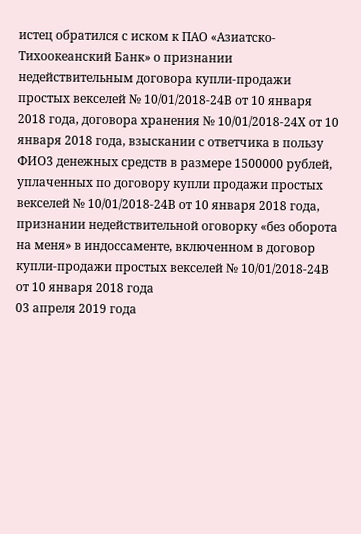истец обратился с иском к ПАО «Азиатско-Тихоокеанский Банк» о признании недействительным договора купли-продажи простых векселей № 10/01/2018-24В от 10 января 2018 года, договора хранения № 10/01/2018-24Х от 10 января 2018 года, взыскании с ответчика в пользу ФИО3 денежных средств в размере 1500000 рублей, уплаченных по договору купли продажи простых векселей № 10/01/2018-24В от 10 января 2018 года, признании недействительной оговорку «без оборота на меня» в индоссаменте, включенном в договор купли-продажи простых векселей № 10/01/2018-24В от 10 января 2018 года
03 апреля 2019 года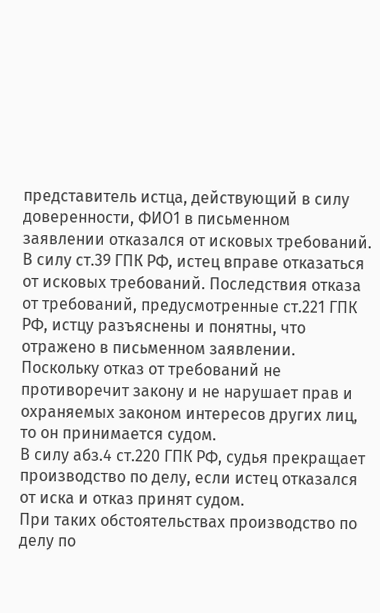представитель истца, действующий в силу доверенности, ФИО1 в письменном заявлении отказался от исковых требований.
В силу ст.39 ГПК РФ, истец вправе отказаться от исковых требований. Последствия отказа от требований, предусмотренные ст.221 ГПК РФ, истцу разъяснены и понятны, что отражено в письменном заявлении. Поскольку отказ от требований не противоречит закону и не нарушает прав и охраняемых законом интересов других лиц, то он принимается судом.
В силу абз.4 ст.220 ГПК РФ, судья прекращает производство по делу, если истец отказался от иска и отказ принят судом.
При таких обстоятельствах производство по делу по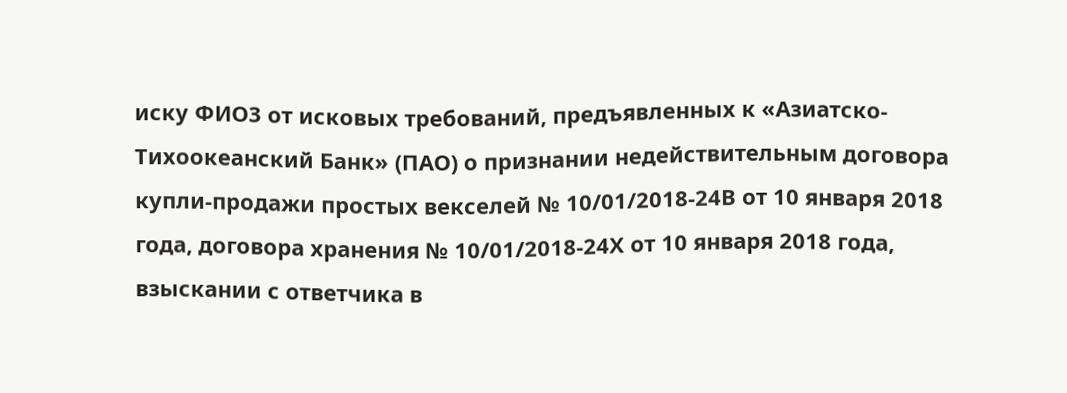иску ФИО3 от исковых требований, предъявленных к «Азиатско-Тихоокеанский Банк» (ПАО) о признании недействительным договора купли-продажи простых векселей № 10/01/2018-24В от 10 января 2018 года, договора хранения № 10/01/2018-24Х от 10 января 2018 года, взыскании с ответчика в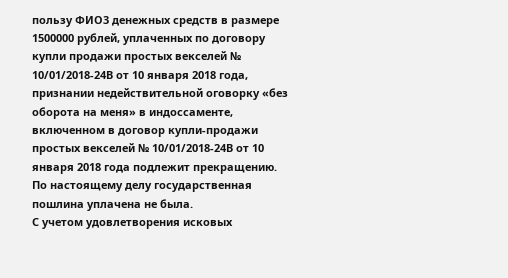пользу ФИО3 денежных средств в размере 1500000 рублей, уплаченных по договору купли продажи простых векселей № 10/01/2018-24В от 10 января 2018 года, признании недействительной оговорку «без оборота на меня» в индоссаменте, включенном в договор купли-продажи простых векселей № 10/01/2018-24В от 10 января 2018 года подлежит прекращению.
По настоящему делу государственная пошлина уплачена не была.
С учетом удовлетворения исковых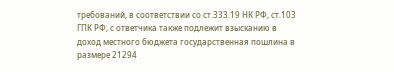требований, в соответствии со ст.333.19 НК РФ, ст.103 ГПК РФ, с ответчика также подлежит взысканию в доход местного бюджета государственная пошлина в размере 21294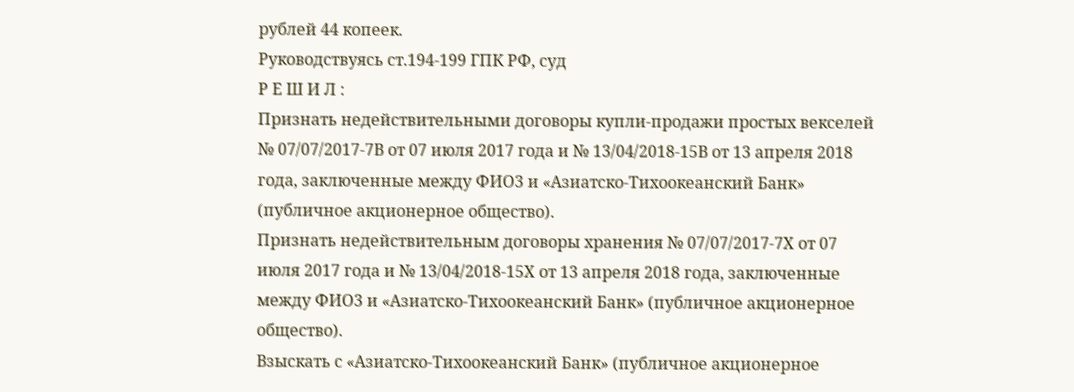рублей 44 копеек.
Руководствуясь ст.194-199 ГПК РФ, суд
Р Е Ш И Л :
Признать недействительными договоры купли-продажи простых векселей № 07/07/2017-7В от 07 июля 2017 года и № 13/04/2018-15В от 13 апреля 2018 года, заключенные между ФИО3 и «Азиатско-Тихоокеанский Банк» (публичное акционерное общество).
Признать недействительным договоры хранения № 07/07/2017-7Х от 07 июля 2017 года и № 13/04/2018-15Х от 13 апреля 2018 года, заключенные между ФИО3 и «Азиатско-Тихоокеанский Банк» (публичное акционерное общество).
Взыскать с «Азиатско-Тихоокеанский Банк» (публичное акционерное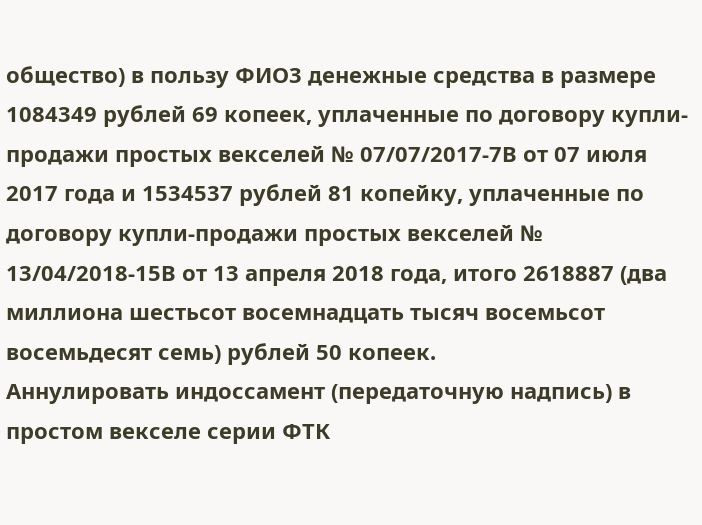общество) в пользу ФИО3 денежные средства в размере 1084349 рублей 69 копеек, уплаченные по договору купли-продажи простых векселей № 07/07/2017-7В от 07 июля 2017 года и 1534537 рублей 81 копейку, уплаченные по договору купли-продажи простых векселей № 13/04/2018-15В от 13 апреля 2018 года, итого 2618887 (два миллиона шестьсот восемнадцать тысяч восемьсот восемьдесят семь) рублей 50 копеек.
Аннулировать индоссамент (передаточную надпись) в простом векселе серии ФТК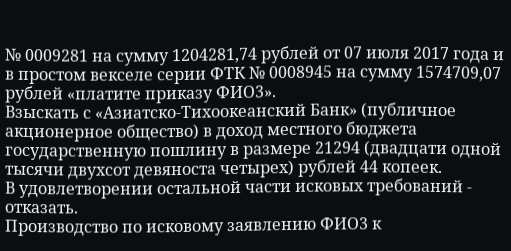№ 0009281 на сумму 1204281,74 рублей от 07 июля 2017 года и в простом векселе серии ФТК № 0008945 на сумму 1574709,07 рублей «платите приказу ФИО3».
Взыскать с «Азиатско-Тихоокеанский Банк» (публичное акционерное общество) в доход местного бюджета государственную пошлину в размере 21294 (двадцати одной тысячи двухсот девяноста четырех) рублей 44 копеек.
В удовлетворении остальной части исковых требований - отказать.
Производство по исковому заявлению ФИО3 к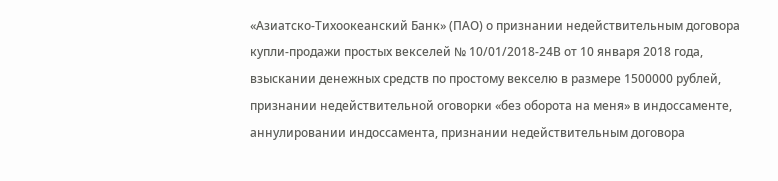«Азиатско-Тихоокеанский Банк» (ПАО) о признании недействительным договора купли-продажи простых векселей № 10/01/2018-24В от 10 января 2018 года, взыскании денежных средств по простому векселю в размере 1500000 рублей, признании недействительной оговорки «без оборота на меня» в индоссаменте, аннулировании индоссамента, признании недействительным договора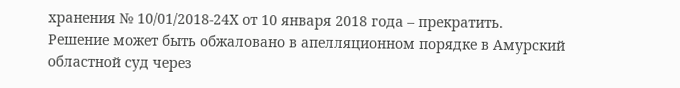хранения № 10/01/2018-24Х от 10 января 2018 года – прекратить.
Решение может быть обжаловано в апелляционном порядке в Амурский областной суд через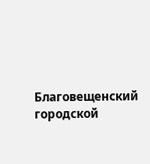Благовещенский городской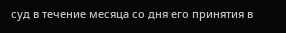суд в течение месяца со дня его принятия в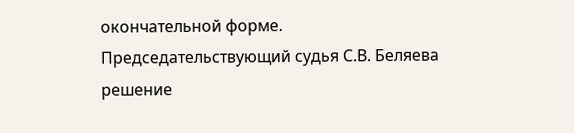окончательной форме.
Председательствующий судья С.В. Беляева
решение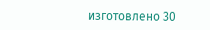изготовлено 30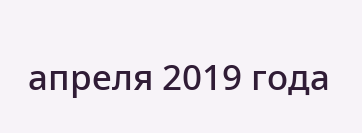апреля 2019 года